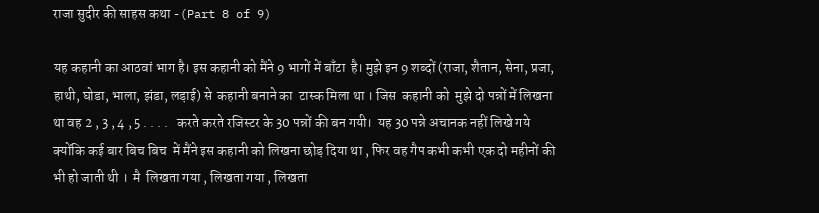राजा सुदीर की साहस कथा -(Part 8 of 9)

यह कहानी का आठवां भाग है। इस कहानी को मैंने 9 भागों में बाँटा  है। मुझे इन 9 शब्दों (राजा, शैतान, सेना, प्रजा, हाथी, घोडा, भाला, झंडा, लड़ाई) से  कहानी बनाने का  टास्क मिला था । जिस  कहानी को  मुझे दो पन्नों में लिखना था वह 2 , 3 , 4 , 5 . . . .   करते करते रजिस्टर के 30 पन्नों की बन गयी।  यह 30 पन्ने अचानक नहीं लिखे गये क्योंकि कई बार बिच बिच  में मैंने इस कहानी को लिखना छोड़ दिया था , फिर वह गैप कभी कभी एक दो महीनों की भी हो जाती थी ।  मै  लिखता गया , लिखता गया , लिखता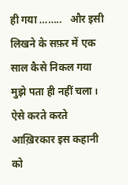ही गया ……..   और इसी लिखने के सफ़र में एक साल कैसे निकल गया मुझे पता ही नहीं चला।  ऐसे करते करते आख़िरकार इस कहानी को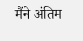मैंने अंतिम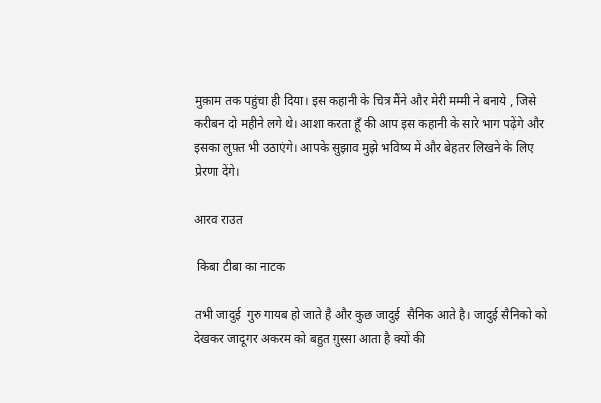मुक़ाम तक पहुंचा ही दिया। इस कहानी के चित्र मैंने और मेरी मम्मी ने बनाये , जिसे करीबन दो महीने लगे थे। आशा करता हूँ की आप इस कहानी के सारे भाग पढ़ेंगे और इसका लुफ़्त भी उठाएंगे। आपके सुझाव मुझे भविष्य में और बेहतर लिखने के लिए प्रेरणा देंगे।

आरव राउत

 किबा टीबा का नाटक

तभी जादुई  गुरु गायब हो जाते है और कुछ जादुई  सैनिक आते है। जादुई सैनिको को देखकर जादूगर अकरम को बहुत ग़ुस्सा आता है क्यों की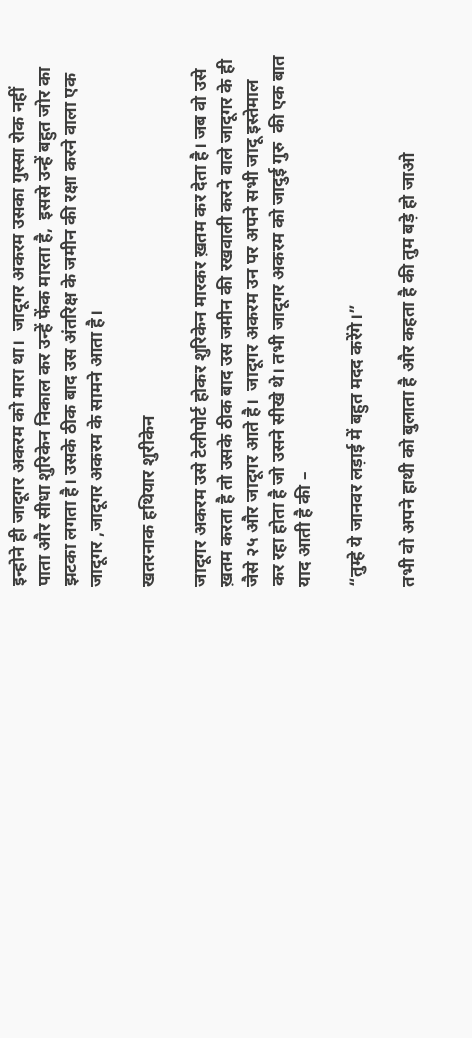इन्होने ही जादूगर अकरम को मारा था।  जादूगर अकरम उसका गुस्सा रोक नहीं पाता और सीधा शुरिकेन निकाल कर उन्हें फेंक मारता है,  इससे उन्हें बहुत जोर का झटका लगता है। उसके ठीक बाद उस अंतरिक्ष के जमीन की रक्षा करने वाला एक जादूगर ,जादूगर अकरम के सामने आता है।

खतरनाक हथियार शुरीकेन

जादूगर अकरम उसे टेलीपोर्ट होकर शुरिकेन मारकर ख़तम कर देता है। जब वो उसे ख़तम करता है तो उसके ठीक बाद उस जमीन की रखवाली करने वाले जादूगर के ही जैसे २५ और जादूगर आते है।  जादूगर अकरम उन पर अपने सभी जादू इस्तेमाल कर रहा होता है जो उसने सीखे थे। तभी जादूगर अकरम को जादुई गुरु  की एक बात याद आती है की –

“तुम्हे ये जानवर लड़ाई में बहुत मदद करेंगे।”

तभी वो अपने हाथी को बुलाता है और कहता है की तुम बड़े हो जाओ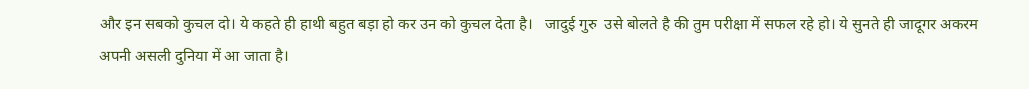और इन सबको कुचल दो। ये कहते ही हाथी बहुत बड़ा हो कर उन को कुचल देता है।   जादुई गुरु  उसे बोलते है की तुम परीक्षा में सफल रहे हो। ये सुनते ही जादूगर अकरम अपनी असली दुनिया में आ जाता है।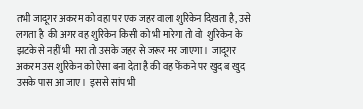तभी जादूगर अकरम को वहा पर एक जहर वाला शुरिकेन दिखता है, उसे लगता है  की अगर वह शुरिकेन किसी को भी मारेगा तो वो  शुरिकेन के झटके से नहीं भी  मरा तो उसके जहर से जरूर मर जाएगा।  जादूगर अकरम उस शुरिकेन को ऐसा बना देता है की वह फेंकने पर खुद ब खुद उसके पास आ जाए।  इससे सांप भी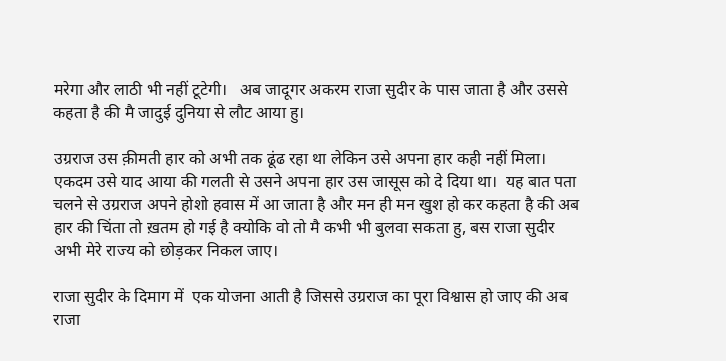मरेगा और लाठी भी नहीं टूटेगी।   अब जादूगर अकरम राजा सुदीर के पास जाता है और उससे कहता है की मै जादुई दुनिया से लौट आया हु।

उग्रराज उस क़ीमती हार को अभी तक ढूंढ रहा था लेकिन उसे अपना हार कही नहीं मिला।   एकदम उसे याद आया की गलती से उसने अपना हार उस जासूस को दे दिया था।  यह बात पता चलने से उग्रराज अपने होशो हवास में आ जाता है और मन ही मन खुश हो कर कहता है की अब हार की चिंता तो ख़तम हो गई है क्योकि वो तो मै कभी भी बुलवा सकता हु, बस राजा सुदीर अभी मेरे राज्य को छोड़कर निकल जाए।

राजा सुदीर के दिमाग में  एक योजना आती है जिससे उग्रराज का पूरा विश्वास हो जाए की अब राजा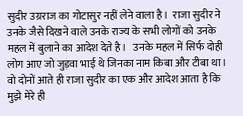सुदीर उग्रराज का गोटासुर नहीं लेने वाला है।  राजा सुदीर ने उनके जैसे दिखने वाले उनके राज्य के सभी लोगों को उनके महल में बुलाने का आदेश देते है।   उनके महल में सिर्फ दोही लोग आए जो जुड़वा भाई थे जिनका नाम किबा और टीबा था।  वो दोनों आते ही राजा सुदीर का एक और आदेश आता है कि मुझे मेरे ही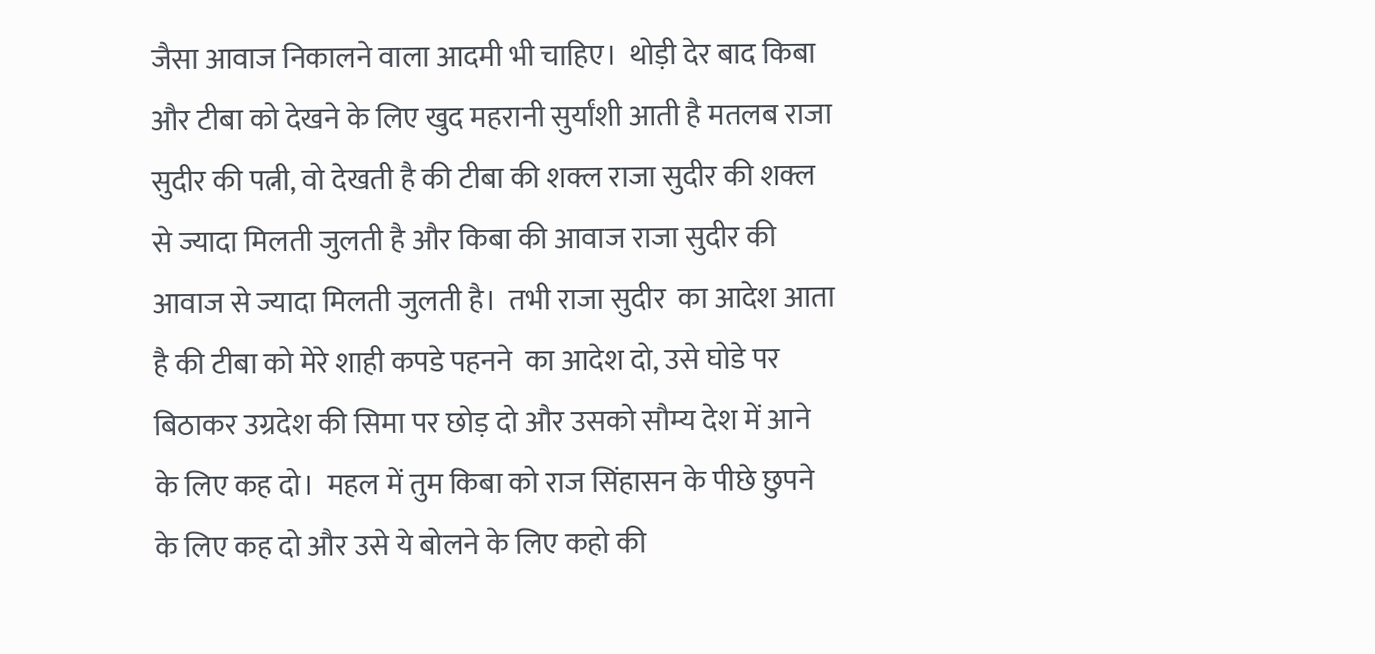जैसा आवाज निकालने वाला आदमी भी चाहिए।  थोड़ी देर बाद किबा और टीबा को देखने के लिए खुद महरानी सुर्यांशी आती है मतलब राजा सुदीर की पत्नी, वो देखती है की टीबा की शक्ल राजा सुदीर की शक्ल से ज्यादा मिलती जुलती है और किबा की आवाज राजा सुदीर की आवाज से ज्यादा मिलती जुलती है।  तभी राजा सुदीर  का आदेश आता है की टीबा को मेरे शाही कपडे पहनने  का आदेश दो, उसे घोडे पर बिठाकर उग्रदेश की सिमा पर छोड़ दो और उसको सौम्य देश में आने के लिए कह दो।  महल में तुम किबा को राज सिंहासन के पीछे छुपने के लिए कह दो और उसे ये बोलने के लिए कहो की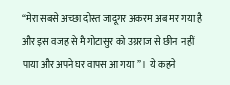“मेरा सबसे अच्छा दोस्त जादूगर अकरम अब मर गया है और इस वजह से मै गोटासुर को उग्रराज से छीन  नहीं पाया और अपने घर वापस आ गया”।  ये कहने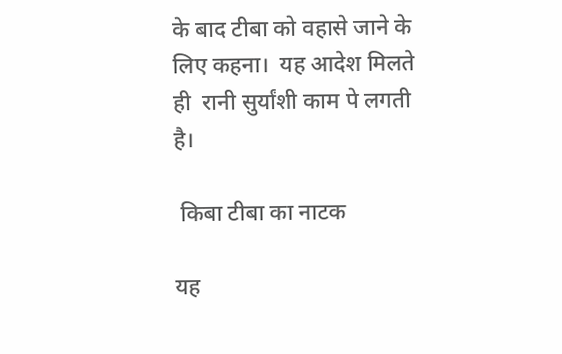के बाद टीबा को वहासे जाने के लिए कहना।  यह आदेश मिलते ही  रानी सुर्यांशी काम पे लगती है।

 किबा टीबा का नाटक

यह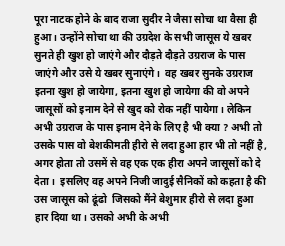पूरा नाटक होने के बाद राजा सुदीर ने जैसा सोचा था वैसा ही हुआ। उन्होंने सोचा था की उग्रदेश के सभी जासूस ये खबर सुनते ही खुश हो जाएंगे और दौड़ते दौड़ते उग्रराज के पास जाएंगे और उसे ये खबर सुनाएंगे।  वह खबर सुनके उग्रराज इतना खुश हो जायेगा, इतना खुश हो जायेगा की वो अपने जासूसों को इनाम देने से खुद को रोक नहीं पायेगा। लेकिन अभी उग्रराज के पास इनाम देने के लिए है भी क्या ? अभी तो उसके पास वो बेशकीमती हीरो से लदा हुआ हार भी तो नहीं है, अगर होता तो उसमें से वह एक एक हीरा अपने जासूसों को दे  देता।  इसलिए वह अपने निजी जादुई सैनिकों को कहता है की उस जासूस को ढूंढो  जिसको मैंने बेशुमार हीरो से लदा हुआ हार दिया था। उसको अभी के अभी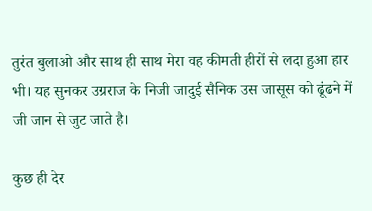तुरंत बुलाओ और साथ ही साथ मेरा वह कीमती हीरों से लदा हुआ हार भी। यह सुनकर उग्रराज के निजी जादुई सैनिक उस जासूस को ढूंढने में जी जान से जुट जाते है।

कुछ ही देर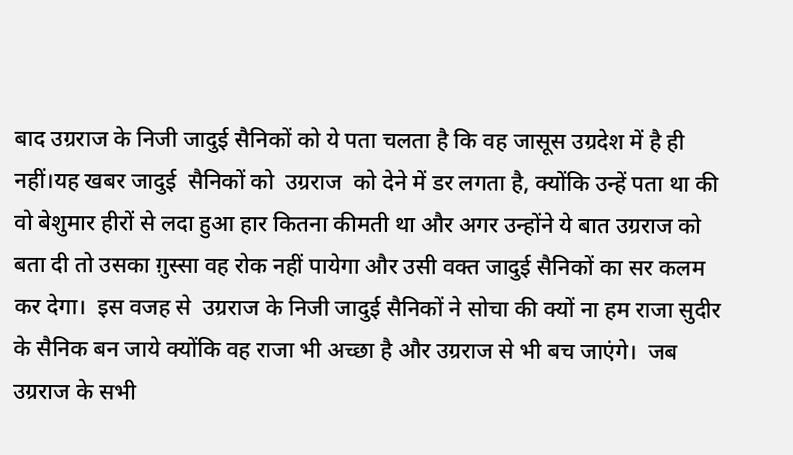बाद उग्रराज के निजी जादुई सैनिकों को ये पता चलता है कि वह जासूस उग्रदेश में है ही नहीं।यह खबर जादुई  सैनिकों को  उग्रराज  को देने में डर लगता है, क्योंकि उन्हें पता था की वो बेशुमार हीरों से लदा हुआ हार कितना कीमती था और अगर उन्होंने ये बात उग्रराज को बता दी तो उसका ग़ुस्सा वह रोक नहीं पायेगा और उसी वक्त जादुई सैनिकों का सर कलम कर देगा।  इस वजह से  उग्रराज के निजी जादुई सैनिकों ने सोचा की क्यों ना हम राजा सुदीर के सैनिक बन जाये क्योंकि वह राजा भी अच्छा है और उग्रराज से भी बच जाएंगे।  जब उग्रराज के सभी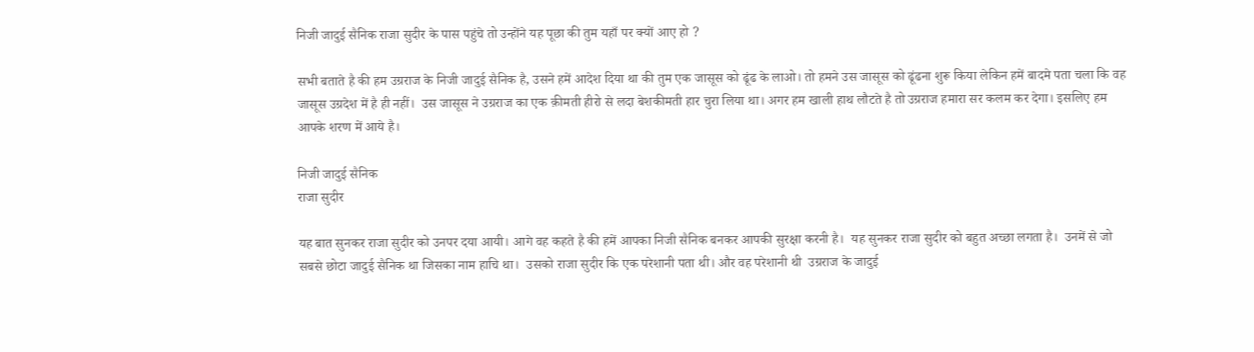निजी जादुई सैनिक राजा सुदीर के पास पहुंचे तो उन्होंने यह पूछा की तुम यहाँ पर क्यों आए हो ?

सभी बताते है की हम उग्रराज के निजी जादुई सैनिक है, उसने हमें आदेश दिया था की तुम एक जासूस को ढूंढ के लाओ। तो हमने उस जासूस को ढूंढना शुरू किया लेकिन हमें बादमे पता चला कि वह जासूस उग्रदेश में है ही नहीं।  उस जासूस ने उग्रराज का एक क़ीमती हीरो से लदा बेशकीमती हार चुरा लिया था। अगर हम खाली हाथ लौटते है तो उग्रराज हमारा सर कलम कर देगा। इसलिए हम आपके शरण में आये है।

निजी जादुई सैनिक
राजा सुदीर

यह बात सुनकर राजा सुदीर को उनपर दया आयी। आगे वह कहते है की हमें आपका निजी सैनिक बनकर आपकी सुरक्षा करनी है।  यह सुनकर राजा सुदीर को बहुत अच्छा लगता है।  उनमें से जो सबसे छोटा जादुई सैनिक था जिसका नाम हाचि था।  उसको राजा सुदीर कि एक परेशानी पता थी। और वह परेशानी थी  उग्रराज के जादुई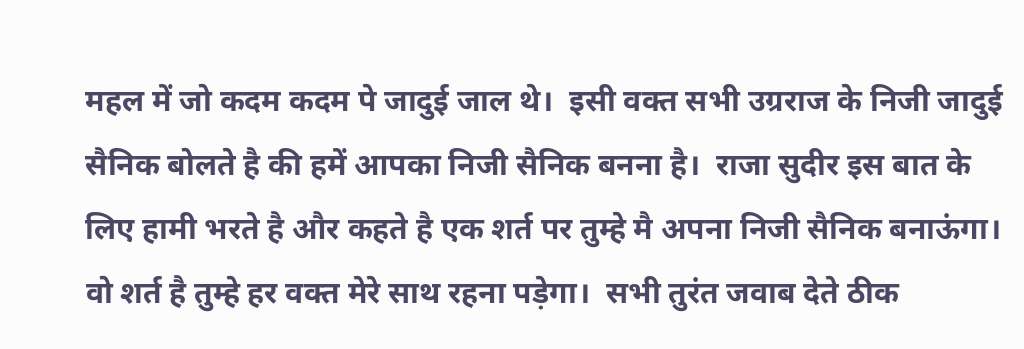महल में जो कदम कदम पे जादुई जाल थे।  इसी वक्त सभी उग्रराज के निजी जादुई सैनिक बोलते है की हमें आपका निजी सैनिक बनना है।  राजा सुदीर इस बात के लिए हामी भरते है और कहते है एक शर्त पर तुम्हे मै अपना निजी सैनिक बनाऊंगा। वो शर्त है तुम्हे हर वक्त मेरे साथ रहना पड़ेगा।  सभी तुरंत जवाब देते ठीक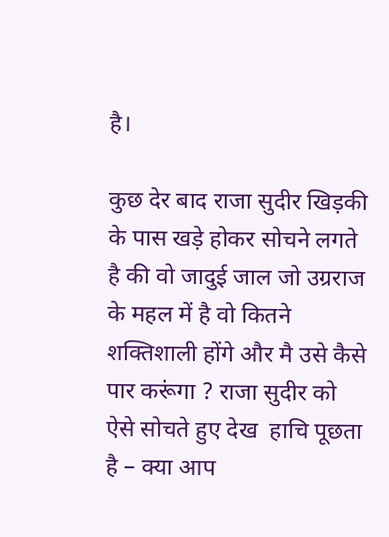है।

कुछ देर बाद राजा सुदीर खिड़की के पास खड़े होकर सोचने लगते है की वो जादुई जाल जो उग्रराज के महल में है वो कितने शक्तिशाली होंगे और मै उसे कैसे पार करूंगा ? राजा सुदीर को ऐसे सोचते हुए देख  हाचि पूछता है – क्या आप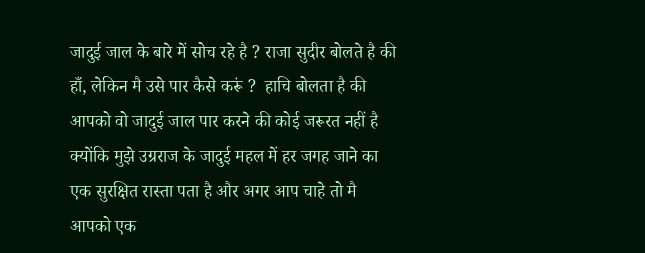जादुई जाल के बारे में सोच रहे है ? राजा सुदीर बोलते है की हाँ, लेकिन मै उसे पार कैसे करूं ?  हाचि बोलता है की आपको वो जादुई जाल पार करने की कोई जरूरत नहीं है क्योंकि मुझे उग्रराज के जादुई महल में हर जगह जाने का एक सुरक्षित रास्ता पता है और अगर आप चाहे तो मै आपको एक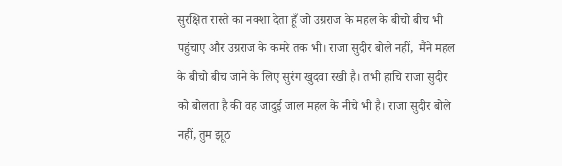सुरक्षित रास्ते का नक्शा देता हूँ जो उग्रराज के महल के बीचो बीच भी पहुंचाए और उग्रराज के कमरे तक भी। राजा सुदीर बोले नहीं,  मैंने महल के बीचो बीच जाने के लिए सुरंग खुदवा रखी है। तभी हाचि राजा सुदीर को बोलता है की वह जादुई जाल महल के नीचे भी है। राजा सुदीर बोले नहीं, तुम झूठ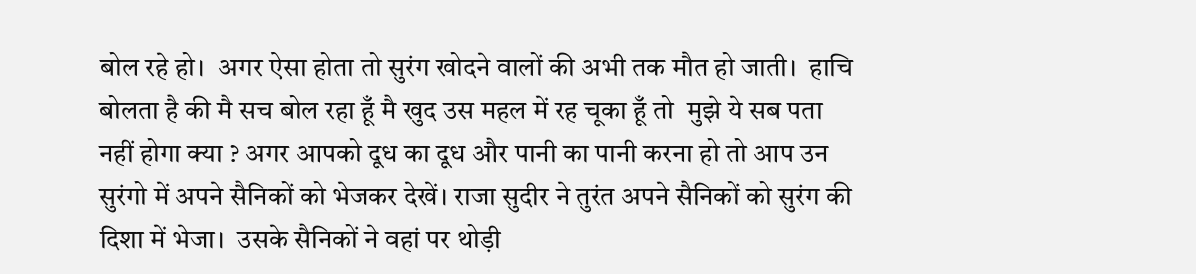बोल रहे हो।  अगर ऐसा होता तो सुरंग खोदने वालों की अभी तक मौत हो जाती।  हाचि बोलता है की मै सच बोल रहा हूँ मै खुद उस महल में रह चूका हूँ तो  मुझे ये सब पता नहीं होगा क्या ? अगर आपको दूध का दूध और पानी का पानी करना हो तो आप उन सुरंगो में अपने सैनिकों को भेजकर देखें। राजा सुदीर ने तुरंत अपने सैनिकों को सुरंग की दिशा में भेजा।  उसके सैनिकों ने वहां पर थोड़ी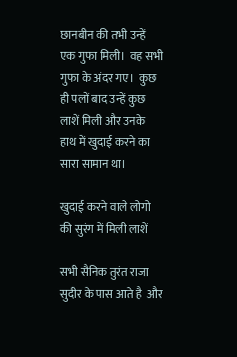छानबीन की तभी उन्हें एक गुफा मिली।  वह सभी गुफा के अंदर गए।  कुछ ही पलों बाद उन्हें कुछ लाशें मिली और उनके हाथ में खुदाई करने का सारा सामान था।

खुदाई करने वाले लोगो की सुरंग में मिली लाशें

सभी सैनिक तुरंत राजा सुदीर के पास आते है  और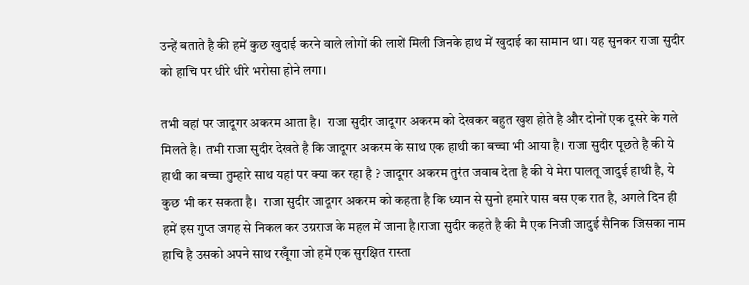उन्हें बताते है की हमें कुछ खुदाई करने वाले लोगों की लाशें मिली जिनके हाथ में खुदाई का सामान था। यह सुनकर राजा सुदीर को हाचि पर धीरे धीरे भरोसा होने लगा।

तभी वहां पर जादूगर अकरम आता है।  राजा सुदीर जादूगर अकरम को देखकर बहुत खुश होते है और दोनों एक दूसरे के गले मिलते है। तभी राजा सुदीर देखते है कि जादूगर अकरम के साथ एक हाथी का बच्चा भी आया है। राजा सुदीर पूछते है की ये हाथी का बच्चा तुम्हारे साथ यहां पर क्या कर रहा है ? जादूगर अकरम तुरंत जवाब देता है की ये मेरा पालतू जादुई हाथी है, ये कुछ भी कर सकता है।  राजा सुदीर जादूगर अकरम को कहता है कि ध्यान से सुनो हमारे पास बस एक रात है, अगले दिन ही हमें इस गुप्त जगह से निकल कर उग्रराज के महल में जाना है।राजा सुदीर कहते है की मै एक निजी जादुई सैनिक जिसका नाम हाचि है उसको अपने साथ रखूँगा जो हमें एक सुरक्षित रास्ता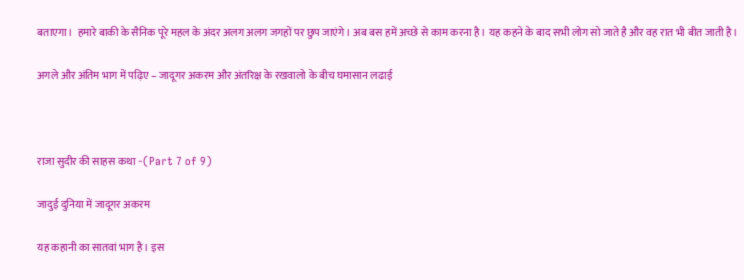बताएगा।  हमारे बाकी के सैनिक पूरे महल के अंदर अलग अलग जगहों पर छुप जाएंगे। अब बस हमें अच्छे से काम करना है। यह कहने के बाद सभी लोग सो जाते है और वह रात भी बीत जाती है।

अगले और अंतिम भाग में पढ़िए – जादूगर अकरम और अंतरिक्ष के रखवालो के बीच घमासान लढाई



राजा सुदीर की साहस कथा -(Part 7 of 9)

जादुई दुनिया में जादूगर अकरम

यह कहानी का सातवां भाग है। इस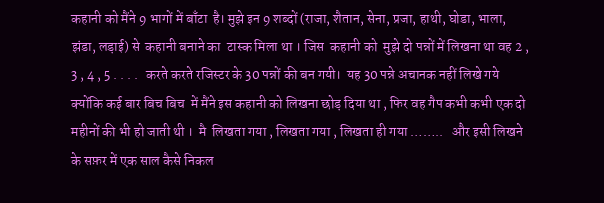कहानी को मैंने 9 भागों में बाँटा  है। मुझे इन 9 शब्दों (राजा, शैतान, सेना, प्रजा, हाथी, घोडा, भाला, झंडा, लड़ाई) से  कहानी बनाने का  टास्क मिला था । जिस  कहानी को  मुझे दो पन्नों में लिखना था वह 2 , 3 , 4 , 5 . . . .   करते करते रजिस्टर के 30 पन्नों की बन गयी।  यह 30 पन्ने अचानक नहीं लिखे गये क्योंकि कई बार बिच बिच  में मैंने इस कहानी को लिखना छोड़ दिया था , फिर वह गैप कभी कभी एक दो महीनों की भी हो जाती थी ।  मै  लिखता गया , लिखता गया , लिखता ही गया ……..   और इसी लिखने के सफ़र में एक साल कैसे निकल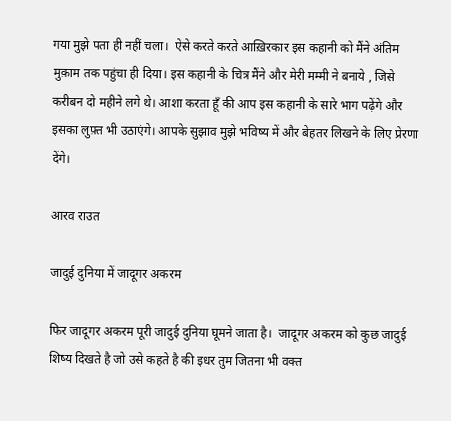गया मुझे पता ही नहीं चला।  ऐसे करते करते आख़िरकार इस कहानी को मैंने अंतिम मुक़ाम तक पहुंचा ही दिया। इस कहानी के चित्र मैंने और मेरी मम्मी ने बनाये , जिसे करीबन दो महीने लगे थे। आशा करता हूँ की आप इस कहानी के सारे भाग पढ़ेंगे और इसका लुफ़्त भी उठाएंगे। आपके सुझाव मुझे भविष्य में और बेहतर लिखने के लिए प्रेरणा देंगे।

आरव राउत

जादुई दुनिया में जादूगर अकरम

फिर जादूगर अकरम पूरी जादुई दुनिया घूमने जाता है।  जादूगर अकरम को कुछ जादुई शिष्य दिखते है जो उसे कहते है की इधर तुम जितना भी वक्त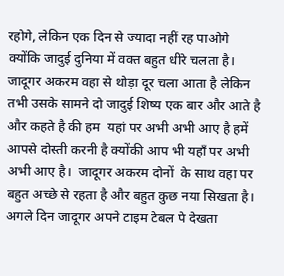रहोगे, लेकिन एक दिन से ज्यादा नहीं रह पाओगे क्योंकि जादुई दुनिया में वक्त बहुत धीरे चलता है।  जादूगर अकरम वहा से थोड़ा दूर चला आता है लेकिन तभी उसके सामने दो जादुई शिष्य एक बार और आते है और कहते है की हम  यहां पर अभी अभी आए है हमें आपसे दोस्ती करनी है क्योंकी आप भी यहाँ पर अभी अभी आए है।  जादूगर अकरम दोनों  के साथ वहा पर बहुत अच्छे से रहता है और बहुत कुछ नया सिखता है।  अगले दिन जादूगर अपने टाइम टेबल पे देखता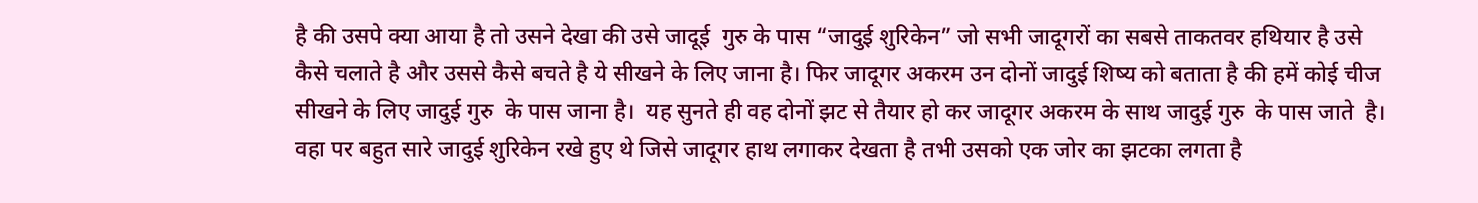है की उसपे क्या आया है तो उसने देखा की उसे जादूई  गुरु के पास “जादुई शुरिकेन” जो सभी जादूगरों का सबसे ताकतवर हथियार है उसे कैसे चलाते है और उससे कैसे बचते है ये सीखने के लिए जाना है। फिर जादूगर अकरम उन दोनों जादुई शिष्य को बताता है की हमें कोई चीज सीखने के लिए जादुई गुरु  के पास जाना है।  यह सुनते ही वह दोनों झट से तैयार हो कर जादूगर अकरम के साथ जादुई गुरु  के पास जाते  है।  वहा पर बहुत सारे जादुई शुरिकेन रखे हुए थे जिसे जादूगर हाथ लगाकर देखता है तभी उसको एक जोर का झटका लगता है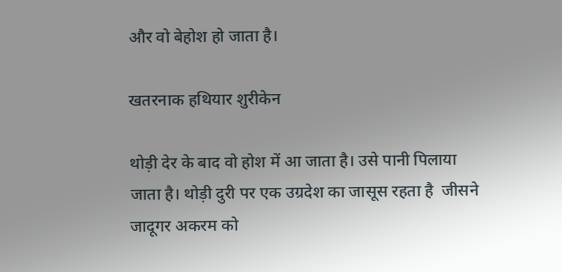और वो बेहोश हो जाता है।

खतरनाक हथियार शुरीकेन

थोड़ी देर के बाद वो होश में आ जाता है। उसे पानी पिलाया जाता है। थोड़ी दुरी पर एक उग्रदेश का जासूस रहता है  जीसने जादूगर अकरम को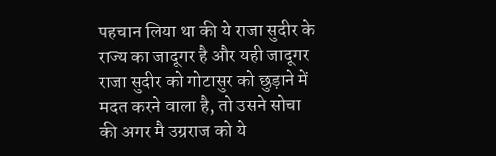पहचान लिया था की ये राजा सुदीर के राज्य का जादूगर है और यही जादूगर राजा सुदीर को गोटासुर को छुड़ाने में मदत करने वाला है, तो उसने सोचा की अगर मै उग्रराज को ये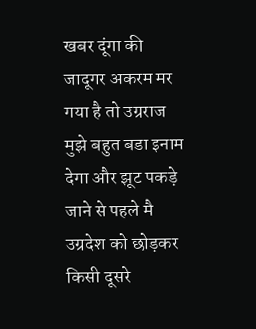खबर दूंगा की जादूगर अकरम मर गया है तो उग्रराज मुझे बहुत बडा इनाम देगा और झूट पकड़े जाने से पहले मै उग्रदेश को छोड़कर किसी दूसरे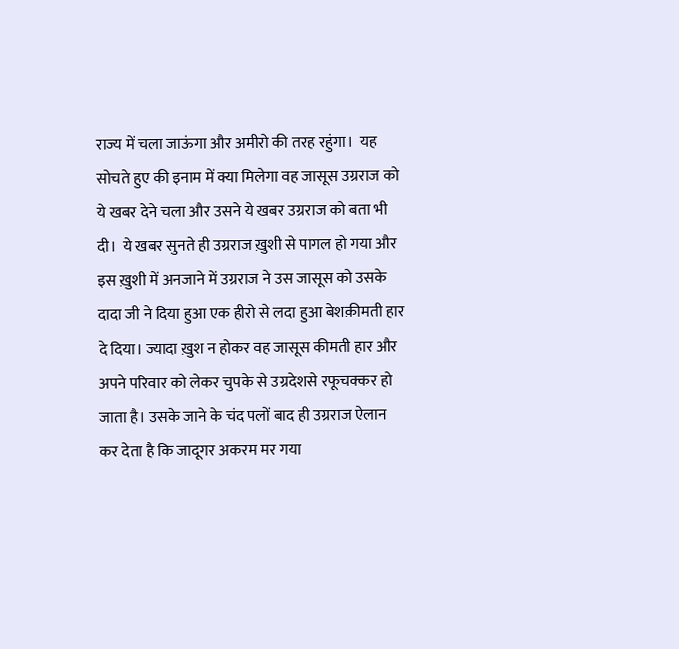राज्य में चला जाऊंगा और अमीरो की तरह रहुंगा।  यह सोचते हुए की इनाम में क्या मिलेगा वह जासूस उग्रराज को ये खबर देने चला और उसने ये खबर उग्रराज को बता भी दी।  ये खबर सुनते ही उग्रराज ख़ुशी से पागल हो गया और इस ख़ुशी में अनजाने में उग्रराज ने उस जासूस को उसके दादा जी ने दिया हुआ एक हीरो से लदा हुआ बेशक़ीमती हार दे दिया। ज्यादा ख़ुश न होकर वह जासूस कीमती हार और अपने परिवार को लेकर चुपके से उग्रदेशसे रफूचक्कर हो जाता है। उसके जाने के चंद पलों बाद ही उग्रराज ऐलान कर देता है कि जादूगर अकरम मर गया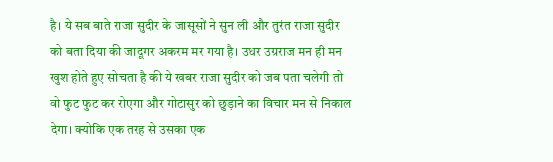है। ये सब बाते राजा सुदीर के जासूसों ने सुन ली और तुरंत राजा सुदीर को बता दिया की जादूगर अकरम मर गया है। उधर उग्रराज मन ही मन खुश होते हुए सोचता है की ये खबर राजा सुदीर को जब पता चलेगी तो वो फुट फुट कर रोएगा और गोटासुर को छुड़ाने का विचार मन से निकाल देगा। क्योकि एक तरह से उसका एक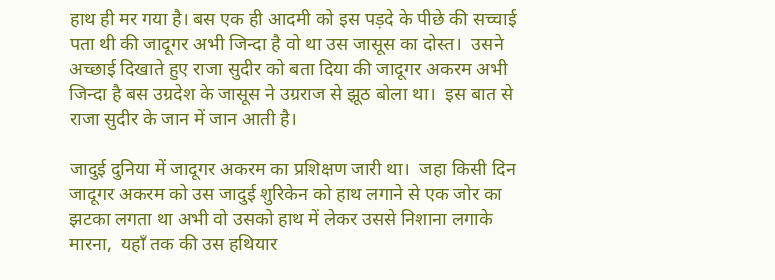हाथ ही मर गया है। बस एक ही आदमी को इस पड़दे के पीछे की सच्चाई पता थी की जादूगर अभी जिन्दा है वो था उस जासूस का दोस्त।  उसने अच्छाई दिखाते हुए राजा सुदीर को बता दिया की जादूगर अकरम अभी जिन्दा है बस उग्रदेश के जासूस ने उग्रराज से झूठ बोला था।  इस बात से राजा सुदीर के जान में जान आती है।

जादुई दुनिया में जादूगर अकरम का प्रशिक्षण जारी था।  जहा किसी दिन जादूगर अकरम को उस जादुई शुरिकेन को हाथ लगाने से एक जोर का झटका लगता था अभी वो उसको हाथ में लेकर उससे निशाना लगाके मारना,  यहाँ तक की उस हथियार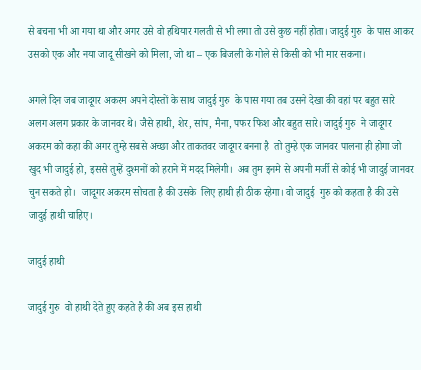से बचना भी आ गया था और अगर उसे वो हथियार गलती से भी लगा तो उसे कुछ नहीं होता। जादुई गुरु  के पास आकर उसको एक और नया जादू सीखने को मिला, जो था – एक बिजली के गोले से किसी को भी मार सकना।

अगले दिन जब जादूगर अकरम अपने दोस्तों के साथ जादुई गुरु  के पास गया तब उसने देखा की वहां पर बहुत सारे अलग अलग प्रकार के जानवर थे। जैसे हाथी, शेर, सांप, मैना, पफर फिश और बहुत सारे। जादुई गुरु  ने जादूगर अकरम को कहा की अगर तुम्हे सबसे अच्छा और ताकतवर जादूगर बनना है  तो तुम्हे एक जानवर पालना ही होगा जो खुद भी जादुई हो, इससे तुम्हें दुश्मनों को हराने में मदद मिलेगी।  अब तुम इनमे से अपनी मर्जी से कोई भी जादुई जानवर चुन सकते हो।  जादूगर अकरम सोचता है की उसके  लिए हाथी ही ठीक रहेगा। वो जादुई  गुरु को कहता है की उसे जादुई हाथी चाहिए।

जादुई हाथी

जादुई गुरु  वो हाथी देते हुए कहते है की अब इस हाथी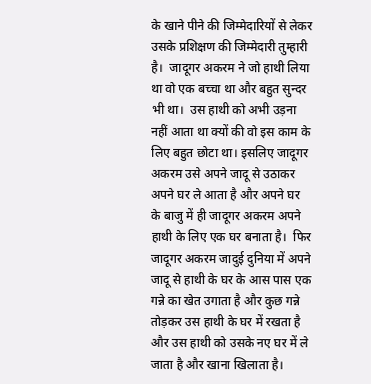के खाने पीने की जिम्मेदारियों से लेकर उसके प्रशिक्षण की जिम्मेदारी तुम्हारी है।  जादूगर अकरम ने जो हाथी लिया था वो एक बच्चा था और बहुत सुन्दर भी था।  उस हाथी को अभी उड़ना नहीं आता था क्यों की वो इस काम के लिए बहुत छोटा था। इसलिए जादूगर  अकरम उसे अपने जादू से उठाकर अपने घर ले आता है और अपने घर के बाजु में ही जादूगर अकरम अपने हाथी के लिए एक घर बनाता है।  फिर जादूगर अकरम जादुई दुनिया में अपने जादू से हाथी के घर के आस पास एक गन्ने का खेत उगाता है और कुछ गन्ने तोड़कर उस हाथी के घर में रखता है और उस हाथी को उसके नए घर में ले जाता है और खाना खिलाता है।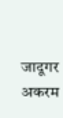जादूगर अकरम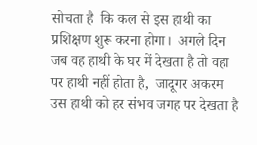सोचता है  कि कल से इस हाथी का प्रशिक्षण शुरू करना होगा।  अगले दिन जब वह हाथी के घर में देखता है तो वहा पर हाथी नहीं होता है,  जादूगर अकरम उस हाथी को हर संभव जगह पर देखता है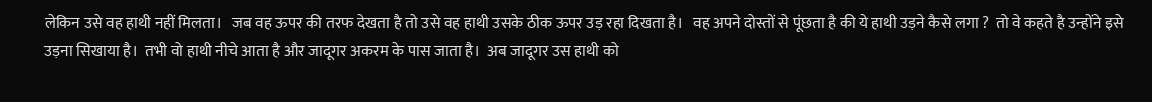लेकिन उसे वह हाथी नहीं मिलता।   जब वह ऊपर की तरफ देखता है तो उसे वह हाथी उसके ठीक ऊपर उड़ रहा दिखता है।   वह अपने दोस्तों से पूंछता है की ये हाथी उड़ने कैसे लगा ?  तो वे कहते है उन्होंने इसे उड़ना सिखाया है।  तभी वो हाथी नीचे आता है और जादूगर अकरम के पास जाता है।  अब जादूगर उस हाथी को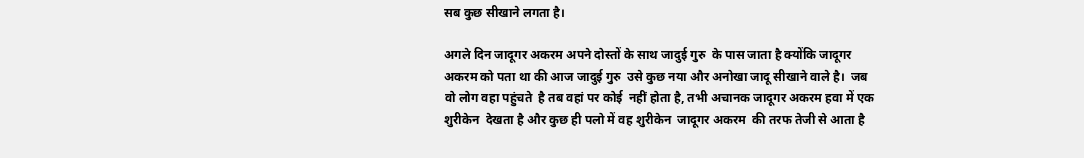सब कुछ सीखाने लगता है।

अगले दिन जादूगर अकरम अपने दोस्तों के साथ जादुई गुरु  के पास जाता है क्योंकि जादूगर अकरम को पता था की आज जादुई गुरु  उसे कुछ नया और अनोखा जादू सीखाने वाले है।  जब वो लोग वहा पहुंचते  है तब वहां पर कोई  नहीं होता है, तभी अचानक जादूगर अकरम हवा में एक शुरीकेन  देखता है और कुछ ही पलो में वह शुरीकेन  जादूगर अकरम  की तरफ तेजी से आता है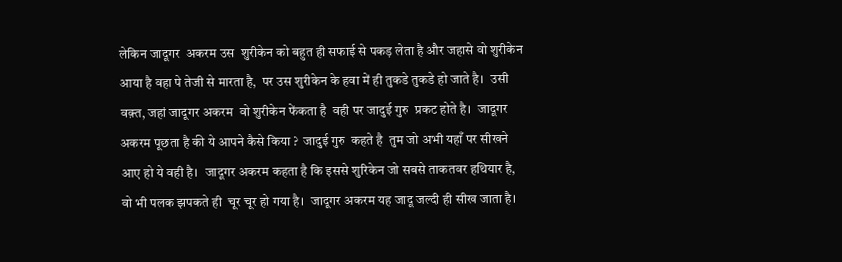लेकिन जादूगर  अकरम उस  शुरीकेन को बहुत ही सफाई से पकड़ लेता है और जहासे वो शुरीकेन आया है वहा पे तेजी से मारता है,  पर उस शुरीकेन के हवा में ही तुकडे तुकडे हो जाते है।  उसी वक़्त, जहां जादूगर अकरम  वो शुरीकेन फेंकता है  वही पर जादुई गुरु  प्रकट होते है।  जादूगर अकरम पूछता है की ये आपने कैसे किया ?  जादुई गुरु  कहते है  तुम जो अभी यहाँ पर सीखने आए हो ये वही है।  जादूगर अकरम कहता है कि इससे शुरिकेन जो सबसे ताकतवर हथियार है,  वो भी पलक झपकते ही  चूर चूर हो गया है।  जादूगर अकरम यह जादू जल्दी ही सीख जाता है।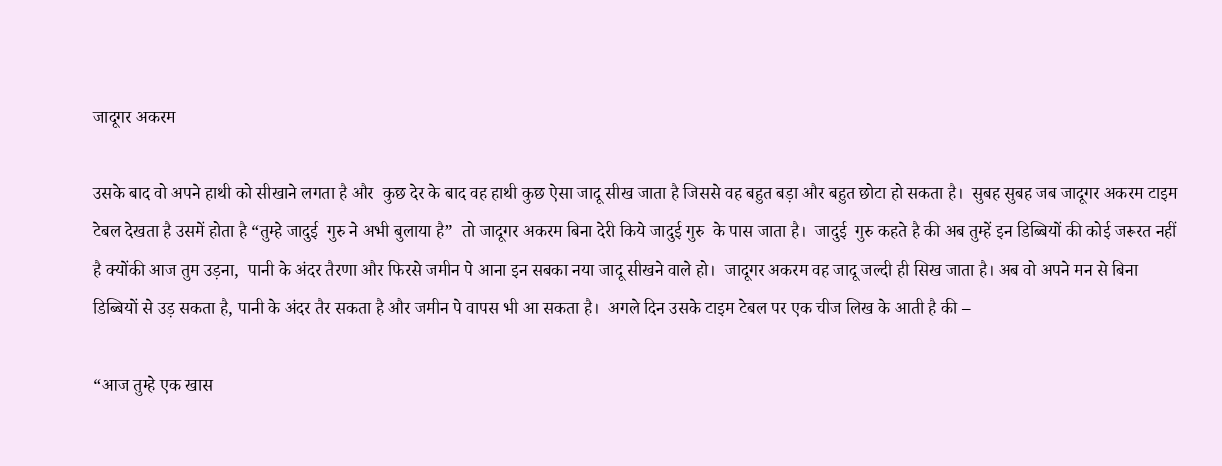जादूगर अकरम

उसके बाद वो अपने हाथी को सीखाने लगता है और  कुछ देर के बाद वह हाथी कुछ ऐसा जादू सीख जाता है जिससे वह बहुत बड़ा और बहुत छोटा हो सकता है।  सुबह सुबह जब जादूगर अकरम टाइम टेबल देखता है उसमें होता है “तुम्हे जादुई  गुरु ने अभी बुलाया है”  तो जादूगर अकरम बिना देरी किये जादुई गुरु  के पास जाता है।  जादुई  गुरु कहते है की अब तुम्हें इन डिब्बियों की कोई जरूरत नहीं है क्योंकी आज तुम उड़ना,  पानी के अंदर तैरणा और फिरसे जमीन पे आना इन सबका नया जादू सीखने वाले हो।  जादूगर अकरम वह जादू जल्दी ही सिख जाता है। अब वो अपने मन से बिना डिब्बियों से उड़ सकता है, पानी के अंदर तैर सकता है और जमीन पे वापस भी आ सकता है।  अगले दिन उसके टाइम टेबल पर एक चीज लिख के आती है की –

“आज तुम्हे एक खास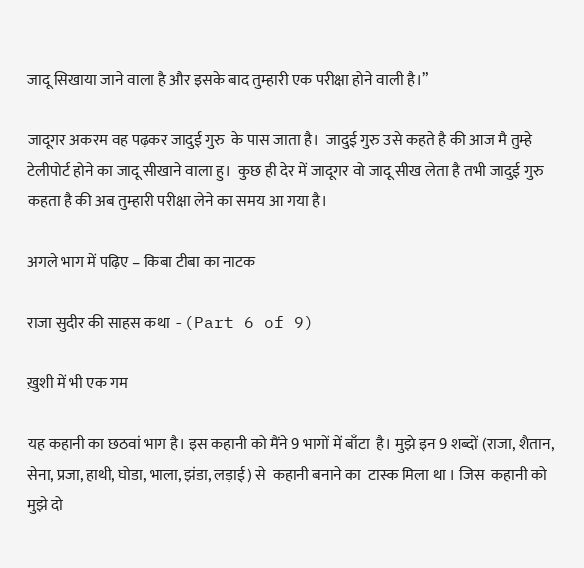जादू सिखाया जाने वाला है और इसके बाद तुम्हारी एक परीक्षा होने वाली है।”

जादूगर अकरम वह पढ़कर जादुई गुरु  के पास जाता है।  जादुई गुरु उसे कहते है की आज मै तुम्हे टेलीपोर्ट होने का जादू सीखाने वाला हु।  कुछ ही देर में जादूगर वो जादू सीख लेता है तभी जादुई गुरु कहता है की अब तुम्हारी परीक्षा लेने का समय आ गया है।

अगले भाग में पढ़िए – किबा टीबा का नाटक

राजा सुदीर की साहस कथा -(Part 6 of 9)

ख़ुशी में भी एक गम

यह कहानी का छठवां भाग है। इस कहानी को मैंने 9 भागों में बाँटा  है। मुझे इन 9 शब्दों (राजा, शैतान, सेना, प्रजा, हाथी, घोडा, भाला, झंडा, लड़ाई) से  कहानी बनाने का  टास्क मिला था । जिस  कहानी को  मुझे दो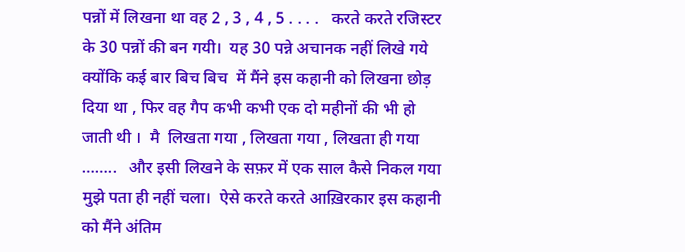पन्नों में लिखना था वह 2 , 3 , 4 , 5 . . . .   करते करते रजिस्टर के 30 पन्नों की बन गयी।  यह 30 पन्ने अचानक नहीं लिखे गये क्योंकि कई बार बिच बिच  में मैंने इस कहानी को लिखना छोड़ दिया था , फिर वह गैप कभी कभी एक दो महीनों की भी हो जाती थी ।  मै  लिखता गया , लिखता गया , लिखता ही गया ……..   और इसी लिखने के सफ़र में एक साल कैसे निकल गया मुझे पता ही नहीं चला।  ऐसे करते करते आख़िरकार इस कहानी को मैंने अंतिम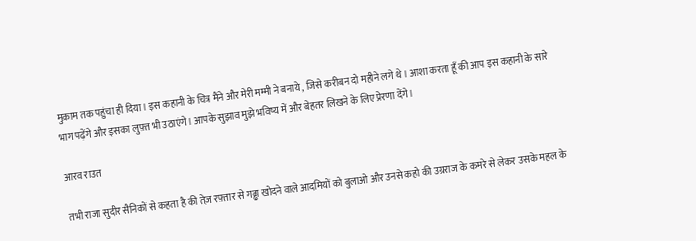मुक़ाम तक पहुंचा ही दिया। इस कहानी के चित्र मैंने और मेरी मम्मी ने बनाये , जिसे करीबन दो महीने लगे थे। आशा करता हूँ की आप इस कहानी के सारे भाग पढ़ेंगे और इसका लुफ़्त भी उठाएंगे। आपके सुझाव मुझे भविष्य में और बेहतर लिखने के लिए प्रेरणा देंगे।

आरव राउत

तभी राजा सुदीर सैनिकों से कहता है की तेज़ रफ़्तार से गढ्ढा खोदने वाले आदमियों को बुलाओ और उनसे कहो की उग्रराज के कमरे से लेकर उसके महल के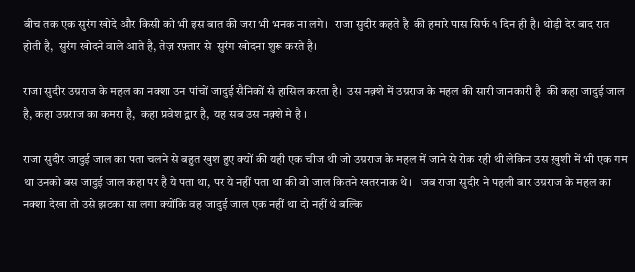बीच तक एक सुरंग खोदे और किसी को भी इस बात की जरा भी भनक ना लगे।  राजा सुदीर कहते है  की हमारे पास सिर्फ १ दिन ही है। थोड़ी देर बाद रात होती है,  सुरंग खोदने वाले आते है, तेज़ रफ़्तार से  सुरंग खोदना शुरू करते है।

राजा सुदीर उग्रराज के महल का नक्शा उन पांचों जादुई सैनिकों से हासिल करता है।  उस नक़्शे में उग्रराज के महल की सारी जानकारी है  की कहा जादुई जाल है, कहा उग्रराज का कमरा है,  कहा प्रवेश द्वार है,  यह सब उस नक़्शे मे है ।

राजा सुदीर जादुई जाल का पता चलने से बहुत खुश हुए क्यों की यही एक चीज थी जो उग्रराज के महल में जाने से रोक रही थी लेकिन उस ख़ुशी में भी एक गम  था उनको बस जादुई जाल कहा पर है ये पता था, पर ये नहीं पता था की वो जाल कितने खतरनाक थे।   जब राजा सुदीर ने पहली बार उग्रराज के महल का नक्शा देखा तो उसे झटका सा लगा क्योंकि वह जादुई जाल एक नहीं था दो नहीं थे बल्कि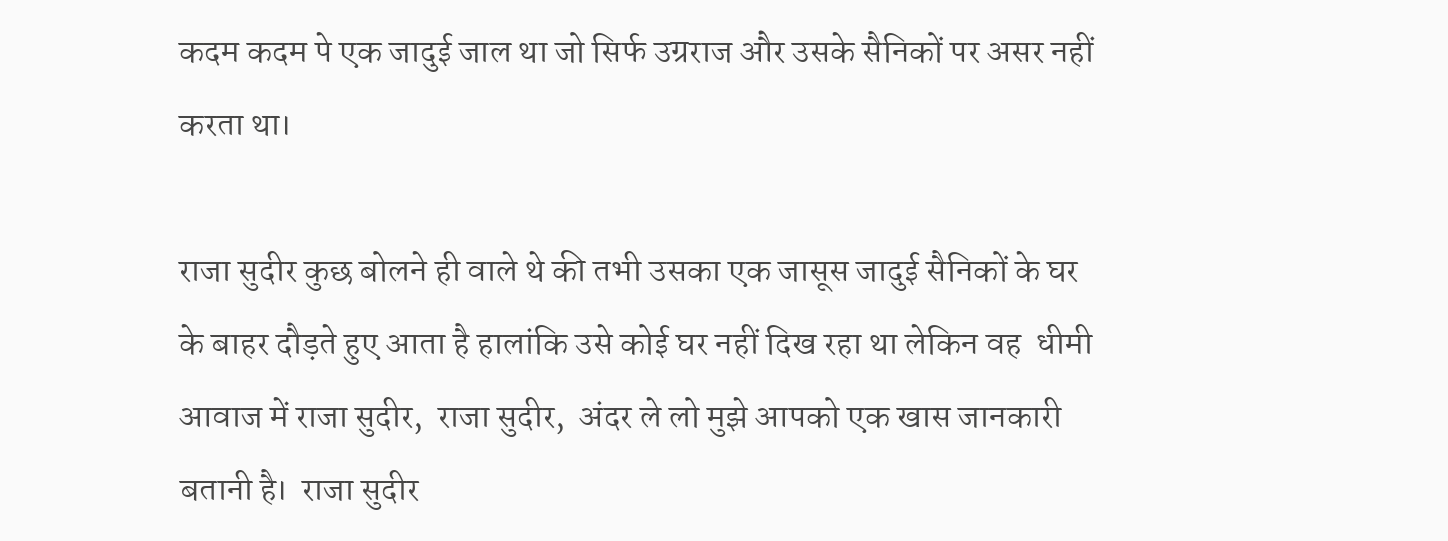कदम कदम पे एक जादुई जाल था जो सिर्फ उग्रराज और उसके सैनिकों पर असर नहीं करता था।

राजा सुदीर कुछ बोलने ही वाले थे की तभी उसका एक जासूस जादुई सैनिकों के घर के बाहर दौड़ते हुए आता है हालांकि उसे कोई घर नहीं दिख रहा था लेकिन वह  धीमी आवाज में राजा सुदीर,  राजा सुदीर,  अंदर ले लो मुझे आपको एक खास जानकारी बतानी है।  राजा सुदीर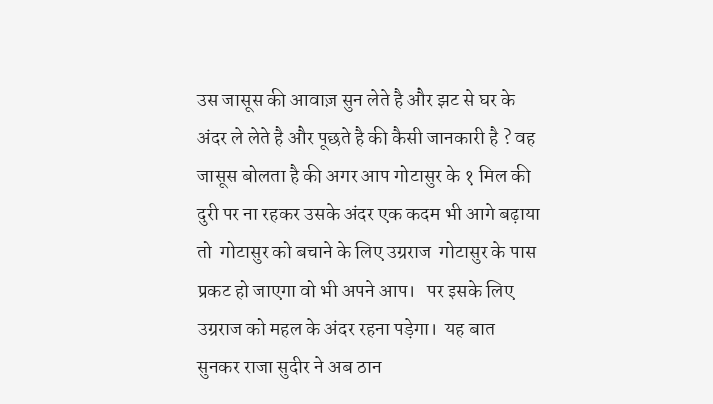उस जासूस की आवाज़ सुन लेते है और झट से घर के अंदर ले लेते है और पूछते है की कैसी जानकारी है ? वह जासूस बोलता है की अगर आप गोटासुर के १ मिल की दुरी पर ना रहकर उसके अंदर एक कदम भी आगे बढ़ाया तो  गोटासुर को बचाने के लिए उग्रराज  गोटासुर के पास प्रकट हो जाएगा वो भी अपने आप।   पर इसके लिए उग्रराज को महल के अंदर रहना पड़ेगा।  यह बात सुनकर राजा सुदीर ने अब ठान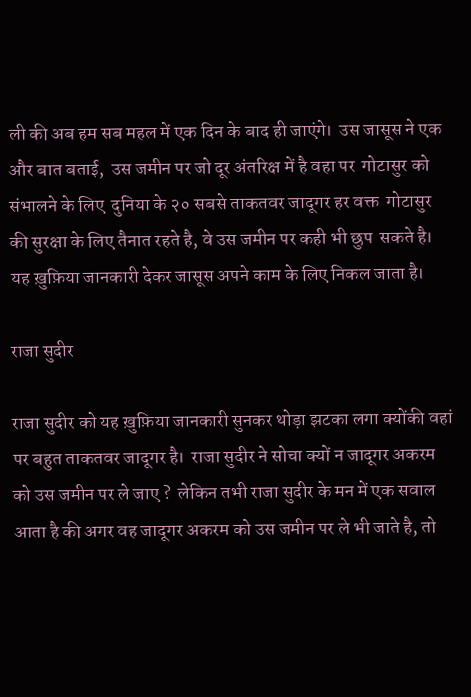ली की अब हम सब महल में एक दिन के बाद ही जाएंगे।  उस जासूस ने एक और बात बताई,  उस जमीन पर जो दूर अंतरिक्ष में है वहा पर  गोटासुर को संभालने के लिए  दुनिया के २० सबसे ताकतवर जादूगर हर वक्त  गोटासुर की सुरक्षा के लिए तैनात रहते है, वे उस जमीन पर कही भी छुप  सकते है। यह ख़ुफ़िया जानकारी देकर जासूस अपने काम के लिए निकल जाता है।

राजा सुदीर

राजा सुदीर को यह ख़ुफ़िया जानकारी सुनकर थोड़ा झटका लगा क्योंकी वहां पर बहुत ताकतवर जादूगर है।  राजा सुदीर ने सोचा क्यों न जादूगर अकरम को उस जमीन पर ले जाए ?  लेकिन तभी राजा सुदीर के मन में एक सवाल आता है की अगर वह जादूगर अकरम को उस जमीन पर ले भी जाते है, तो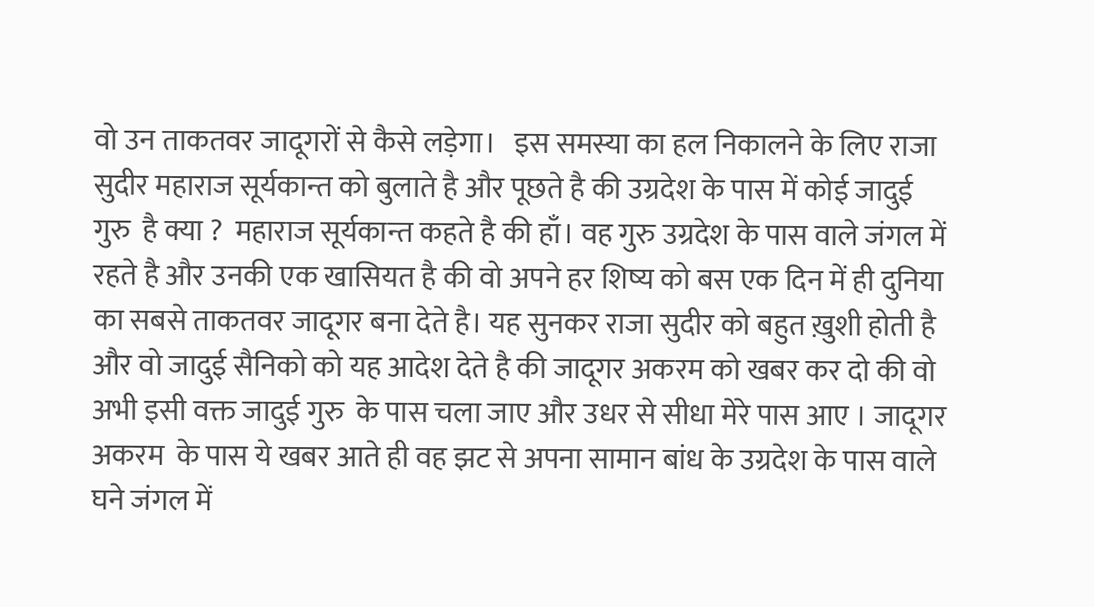वो उन ताकतवर जादूगरों से कैसे लड़ेगा।   इस समस्या का हल निकालने के लिए राजा सुदीर महाराज सूर्यकान्त को बुलाते है और पूछते है की उग्रदेश के पास में कोई जादुई गुरु  है क्या ?  महाराज सूर्यकान्त कहते है की हाँ। वह गुरु उग्रदेश के पास वाले जंगल में रहते है और उनकी एक खासियत है की वो अपने हर शिष्य को बस एक दिन में ही दुनिया का सबसे ताकतवर जादूगर बना देते है। यह सुनकर राजा सुदीर को बहुत ख़ुशी होती है और वो जादुई सैनिको को यह आदेश देते है की जादूगर अकरम को खबर कर दो की वो अभी इसी वक्त जादुई गुरु  के पास चला जाए और उधर से सीधा मेरे पास आए । जादूगर अकरम  के पास ये खबर आते ही वह झट से अपना सामान बांध के उग्रदेश के पास वाले घने जंगल में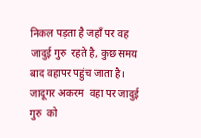निकल पड़ता है जहाँ पर वह जादुई गुरु  रहते है, कुछ समय बाद वहापर पहुंच जाता है।  जादूगर अकरम  वहा पर जादुई गुरु  को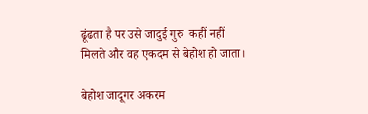ढूंढता है पर उसे जादुई गुरु  कहीं नहीं मिलते और वह एकदम से बेहोश हो जाता।

बेहोश जादूगर अकरम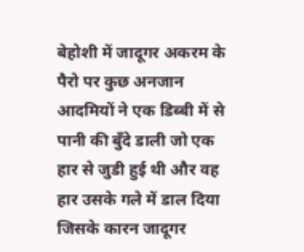बेहोशी में जादूगर अकरम के पैरो पर कुछ अनजान आदमियों ने एक डिब्बी में से पानी की बुँदे डाली जो एक हार से जुडी हुई थी और वह हार उसके गले में डाल दिया जिसके कारन जादूगर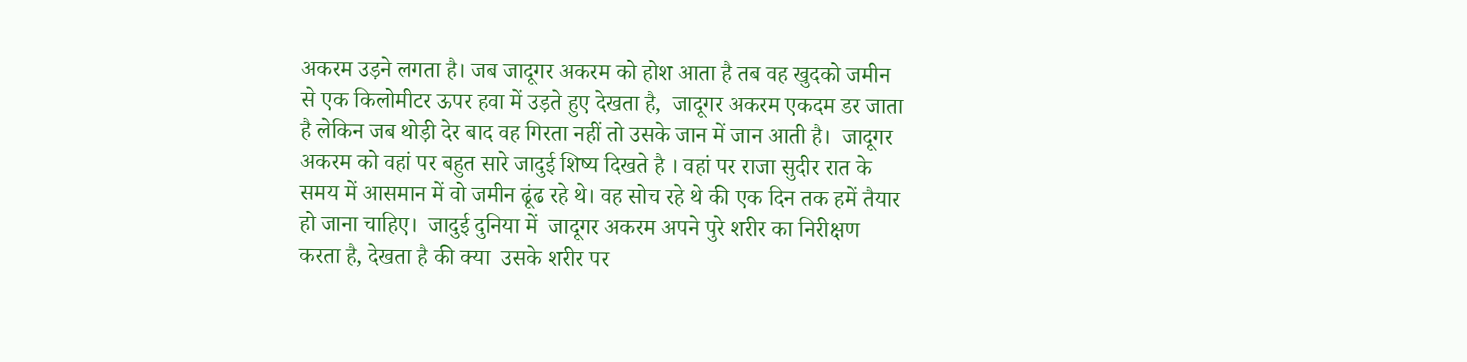अकरम उड़ने लगता है। जब जादूगर अकरम को होश आता है तब वह खुदको जमीन से एक किलोमीटर ऊपर हवा में उड़ते हुए देखता है,  जादूगर अकरम एकदम डर जाता है लेकिन जब थोड़ी देर बाद वह गिरता नहीं तो उसके जान में जान आती है।  जादूगर अकरम को वहां पर बहुत सारे जादुई शिष्य दिखते है । वहां पर राजा सुदीर रात के समय में आसमान में वो जमीन ढूंढ रहे थे। वह सोच रहे थे की एक दिन तक हमें तैयार हो जाना चाहिए।  जादुई दुनिया में  जादूगर अकरम अपने पुरे शरीर का निरीक्षण करता है, देखता है की क्या  उसके शरीर पर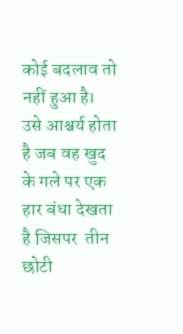कोई बदलाव तो नहीं हुआ है।  उसे आश्चर्य होता है जब वह खुद के गले पर एक हार बंधा देखता है जिसपर  तीन छोटी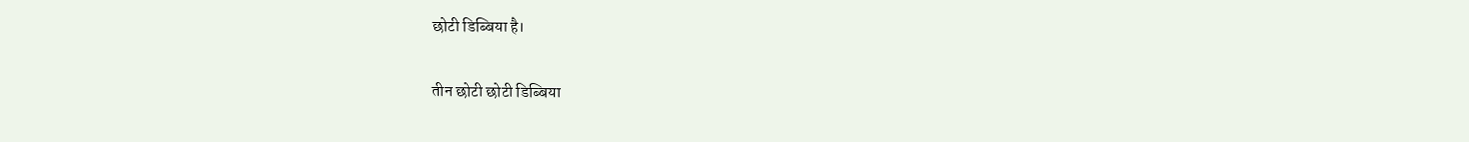छोटी डिब्बिया है।

तीन छोटी छोटी डिब्बिया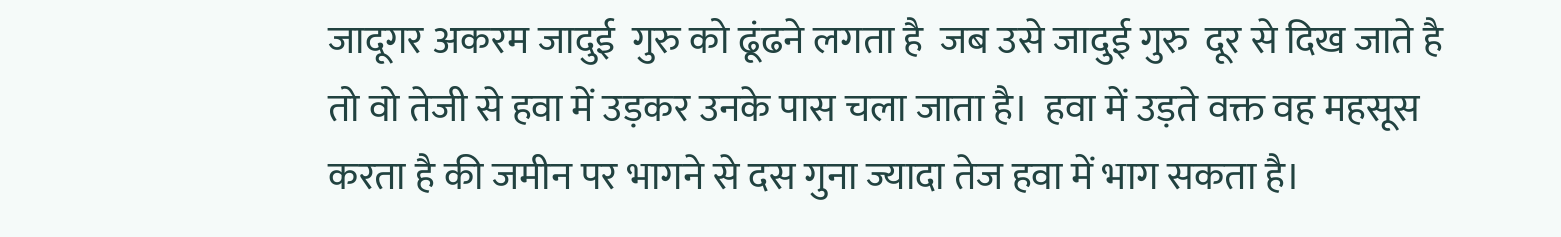जादूगर अकरम जादुई  गुरु को ढूंढने लगता है  जब उसे जादुई गुरु  दूर से दिख जाते है  तो वो तेजी से हवा में उड़कर उनके पास चला जाता है।  हवा में उड़ते वक्त वह महसूस करता है की जमीन पर भागने से दस गुना ज्यादा तेज हवा में भाग सकता है।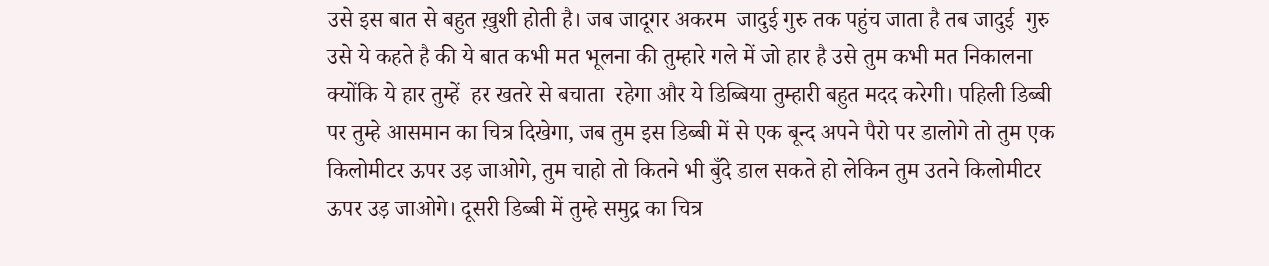उसे इस बात से बहुत ख़ुशी होती है। जब जादूगर अकरम  जादुई गुरु तक पहुंच जाता है तब जादुई  गुरु उसे ये कहते है की ये बात कभी मत भूलना की तुम्हारे गले में जो हार है उसे तुम कभी मत निकालना क्योंकि ये हार तुम्हें  हर खतरे से बचाता  रहेगा और ये डिब्बिया तुम्हारी बहुत मदद करेगी। पहिली डिब्बी पर तुम्हे आसमान का चित्र दिखेगा, जब तुम इस डिब्बी में से एक बून्द अपने पैरो पर डालोगे तो तुम एक किलोमीटर ऊपर उड़ जाओगे, तुम चाहो तो कितने भी बुँदे डाल सकते हो लेकिन तुम उतने किलोमीटर ऊपर उड़ जाओगे। दूसरी डिब्बी में तुम्हे समुद्र का चित्र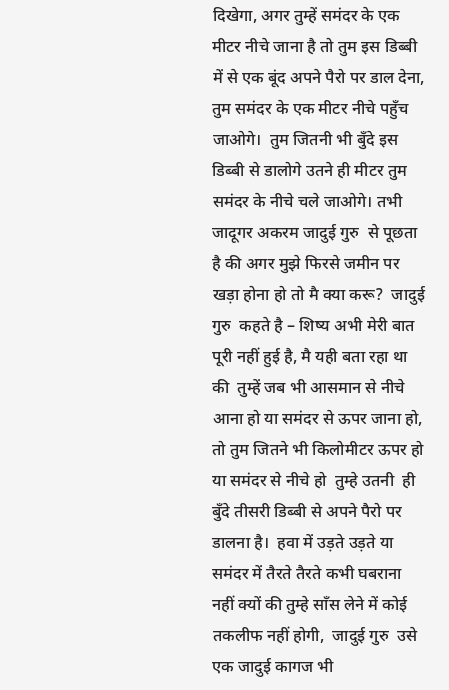दिखेगा, अगर तुम्हें समंदर के एक मीटर नीचे जाना है तो तुम इस डिब्बी में से एक बूंद अपने पैरो पर डाल देना, तुम समंदर के एक मीटर नीचे पहुँच जाओगे।  तुम जितनी भी बुँदे इस डिब्बी से डालोगे उतने ही मीटर तुम समंदर के नीचे चले जाओगे। तभी जादूगर अकरम जादुई गुरु  से पूछता है की अगर मुझे फिरसे जमीन पर खड़ा होना हो तो मै क्या करू?  जादुई गुरु  कहते है – शिष्य अभी मेरी बात पूरी नहीं हुई है, मै यही बता रहा था की  तुम्हें जब भी आसमान से नीचे आना हो या समंदर से ऊपर जाना हो,  तो तुम जितने भी किलोमीटर ऊपर हो या समंदर से नीचे हो  तुम्हे उतनी  ही बुँदे तीसरी डिब्बी से अपने पैरो पर डालना है।  हवा में उड़ते उड़ते या समंदर में तैरते तैरते कभी घबराना नहीं क्यों की तुम्हे साँस लेने में कोई तकलीफ नहीं होगी,  जादुई गुरु  उसे एक जादुई कागज भी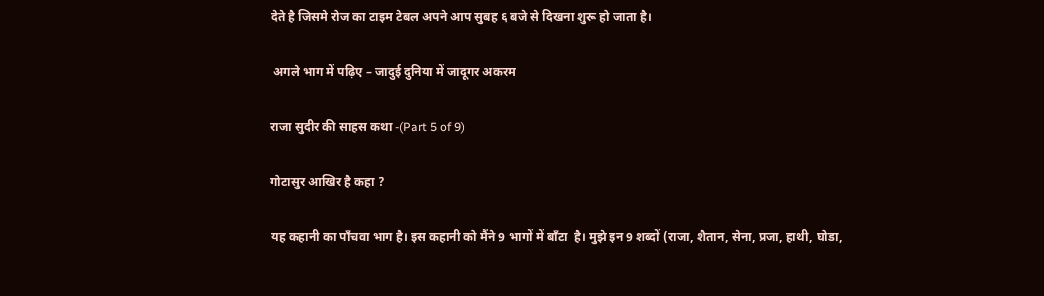देते है जिसमे रोज का टाइम टेबल अपने आप सुबह ६ बजे से दिखना शुरू हो जाता है।

 अगले भाग में पढ़िए – जादुई दुनिया में जादूगर अकरम

राजा सुदीर की साहस कथा -(Part 5 of 9)

गोटासुर आखिर है कहा ?

यह कहानी का पाँचवा भाग है। इस कहानी को मैंने 9 भागों में बाँटा  है। मुझे इन 9 शब्दों (राजा, शैतान, सेना, प्रजा, हाथी, घोडा,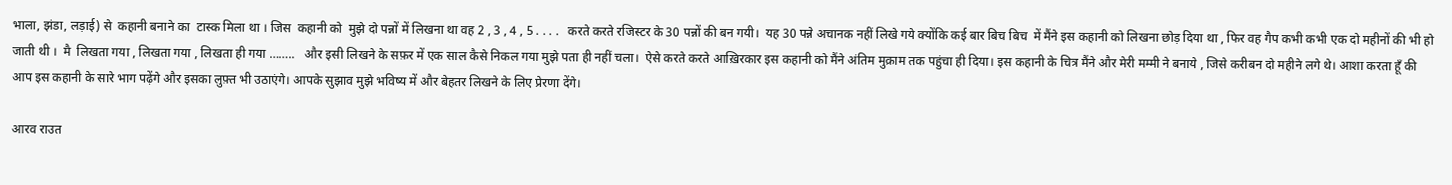भाला, झंडा, लड़ाई) से  कहानी बनाने का  टास्क मिला था । जिस  कहानी को  मुझे दो पन्नों में लिखना था वह 2 , 3 , 4 , 5 . . . .   करते करते रजिस्टर के 30 पन्नों की बन गयी।  यह 30 पन्ने अचानक नहीं लिखे गये क्योंकि कई बार बिच बिच  में मैंने इस कहानी को लिखना छोड़ दिया था , फिर वह गैप कभी कभी एक दो महीनों की भी हो जाती थी ।  मै  लिखता गया , लिखता गया , लिखता ही गया ……..   और इसी लिखने के सफ़र में एक साल कैसे निकल गया मुझे पता ही नहीं चला।  ऐसे करते करते आख़िरकार इस कहानी को मैंने अंतिम मुक़ाम तक पहुंचा ही दिया। इस कहानी के चित्र मैंने और मेरी मम्मी ने बनाये , जिसे करीबन दो महीने लगे थे। आशा करता हूँ की आप इस कहानी के सारे भाग पढ़ेंगे और इसका लुफ़्त भी उठाएंगे। आपके सुझाव मुझे भविष्य में और बेहतर लिखने के लिए प्रेरणा देंगे।

आरव राउत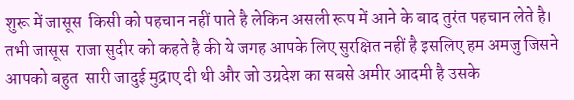शुरू में जासूस  किसी को पहचान नहीं पाते है लेकिन असली रूप में आने के बाद तुरंत पहचान लेते है। तभी जासूस  राजा सुदीर को कहते है की ये जगह आपके लिए सुरक्षित नहीं है इसलिए हम अमजु जिसने आपको बहुत  सारी जादुई मुद्राए दी थी और जो उग्रदेश का सबसे अमीर आदमी है उसके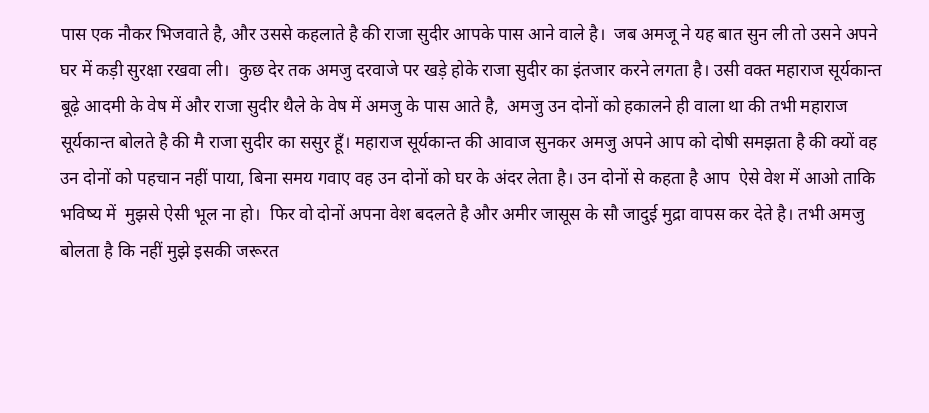पास एक नौकर भिजवाते है, और उससे कहलाते है की राजा सुदीर आपके पास आने वाले है।  जब अमजू ने यह बात सुन ली तो उसने अपने घर में कड़ी सुरक्षा रखवा ली।  कुछ देर तक अमजु दरवाजे पर खड़े होके राजा सुदीर का इंतजार करने लगता है। उसी वक्त महाराज सूर्यकान्त बूढ़े आदमी के वेष में और राजा सुदीर थैले के वेष में अमजु के पास आते है,  अमजु उन दोनों को हकालने ही वाला था की तभी महाराज  सूर्यकान्त बोलते है की मै राजा सुदीर का ससुर हूँ। महाराज सूर्यकान्त की आवाज सुनकर अमजु अपने आप को दोषी समझता है की क्यों वह उन दोनों को पहचान नहीं पाया, बिना समय गवाए वह उन दोनों को घर के अंदर लेता है। उन दोनों से कहता है आप  ऐसे वेश में आओ ताकि भविष्य में  मुझसे ऐसी भूल ना हो।  फिर वो दोनों अपना वेश बदलते है और अमीर जासूस के सौ जादुई मुद्रा वापस कर देते है। तभी अमजु बोलता है कि नहीं मुझे इसकी जरूरत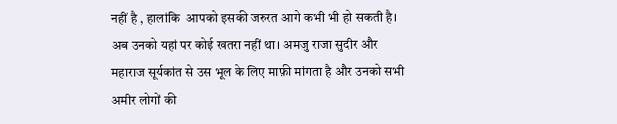नहीं है , हालांकि  आपको इसकी जरुरत आगे कभी भी हो सकती है।  अब उनको यहां पर कोई खतरा नहीं था। अमजु राजा सुदीर और महाराज सूर्यकांत से उस भूल के लिए माफ़ी मांगता है और उनको सभी अमीर लोगों की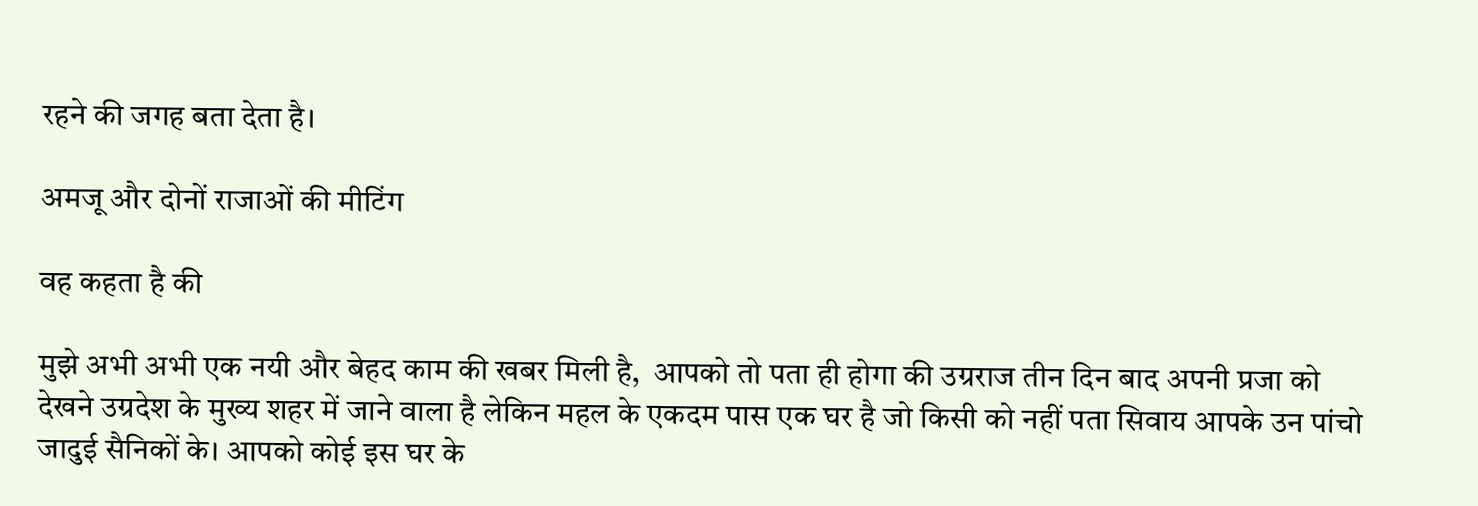रहने की जगह बता देता है।

अमजू और दोनों राजाओं की मीटिंग

वह कहता है की

मुझे अभी अभी एक नयी और बेहद काम की खबर मिली है,  आपको तो पता ही होगा की उग्रराज तीन दिन बाद अपनी प्रजा को देखने उग्रदेश के मुख्य शहर में जाने वाला है लेकिन महल के एकदम पास एक घर है जो किसी को नहीं पता सिवाय आपके उन पांचो जादुई सैनिकों के। आपको कोई इस घर के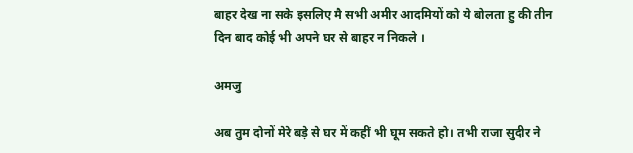बाहर देख ना सके इसलिए मै सभी अमीर आदमियों को ये बोलता हु की तीन दिन बाद कोई भी अपने घर से बाहर न निकले ।

अमजु

अब तुम दोनों मेरे बड़े से घर में कहीं भी घूम सकते हो। तभी राजा सुदीर ने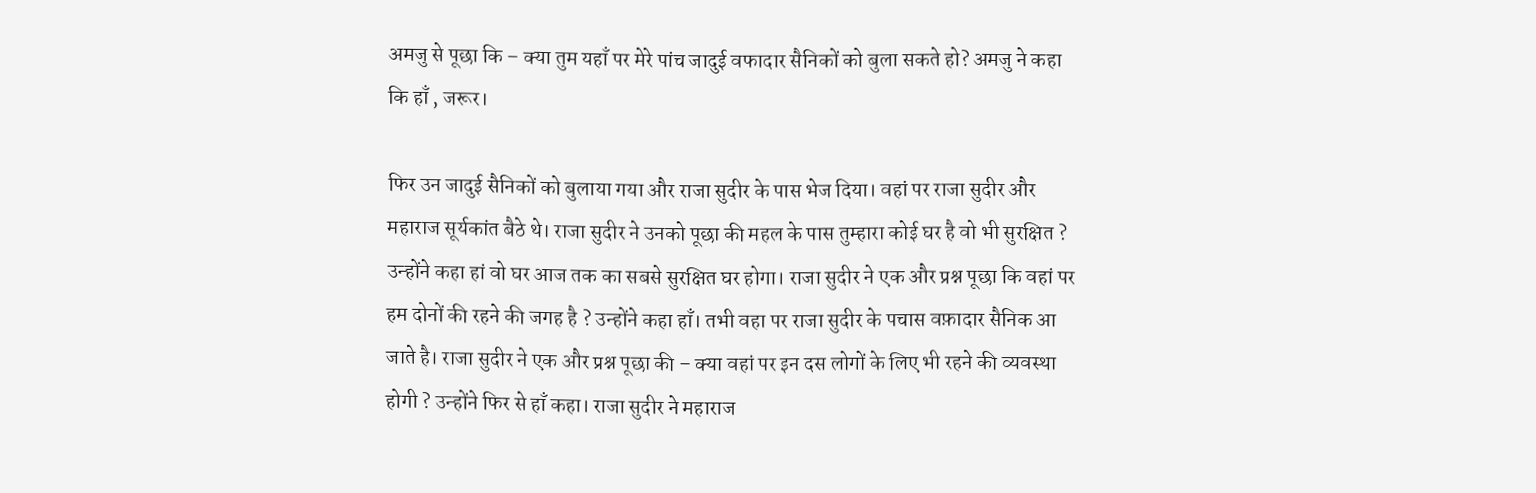अमजु से पूछा कि – क्या तुम यहाँ पर मेरे पांच जादुई वफादार सैनिकों को बुला सकते हो? अमजु ने कहा कि हाँ , जरूर।

फिर उन जादुई सैनिकों को बुलाया गया और राजा सुदीर के पास भेज दिया। वहां पर राजा सुदीर और महाराज सूर्यकांत बैठे थे। राजा सुदीर ने उनको पूछा की महल के पास तुम्हारा कोई घर है वो भी सुरक्षित ? उन्होंने कहा हां वो घर आज तक का सबसे सुरक्षित घर होगा। राजा सुदीर ने एक और प्रश्न पूछा कि वहां पर हम दोनों की रहने की जगह है ? उन्होंने कहा हाँ। तभी वहा पर राजा सुदीर के पचास वफ़ादार सैनिक आ जाते है। राजा सुदीर ने एक और प्रश्न पूछा की – क्या वहां पर इन दस लोगों के लिए भी रहने की व्यवस्था होगी ? उन्होंने फिर से हाँ कहा। राजा सुदीर ने महाराज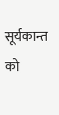सूर्यकान्त को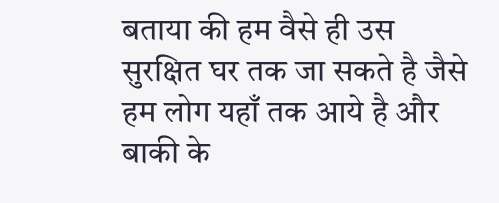बताया की हम वैसे ही उस सुरक्षित घर तक जा सकते है जैसे हम लोग यहाँ तक आये है और बाकी के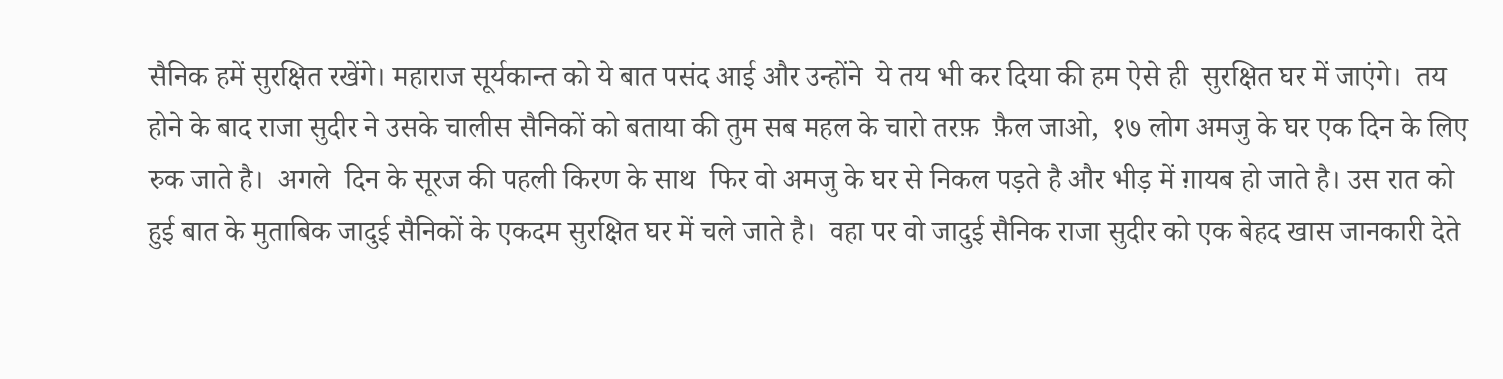सैनिक हमें सुरक्षित रखेंगे। महाराज सूर्यकान्त को ये बात पसंद आई और उन्होंने  ये तय भी कर दिया की हम ऐसे ही  सुरक्षित घर में जाएंगे।  तय होने के बाद राजा सुदीर ने उसके चालीस सैनिकों को बताया की तुम सब महल के चारो तरफ़  फ़ैल जाओ,  १७ लोग अमजु के घर एक दिन के लिए रुक जाते है।  अगले  दिन के सूरज की पहली किरण के साथ  फिर वो अमजु के घर से निकल पड़ते है और भीड़ में ग़ायब हो जाते है। उस रात को हुई बात के मुताबिक जादुई सैनिकों के एकदम सुरक्षित घर में चले जाते है।  वहा पर वो जादुई सैनिक राजा सुदीर को एक बेहद खास जानकारी देते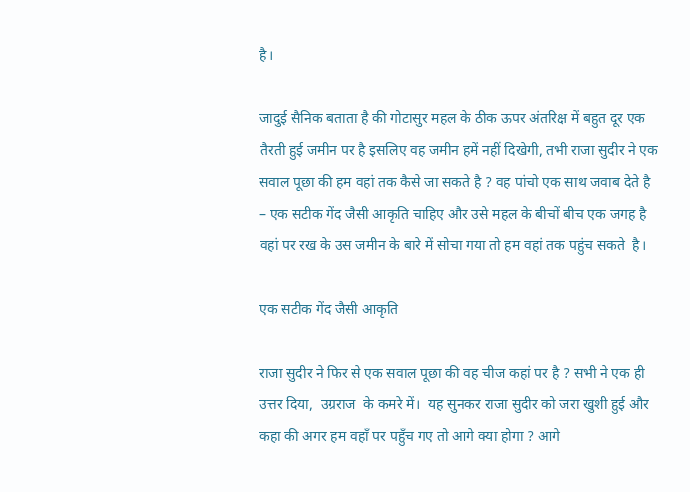है।

जादुई सैनिक बताता है की गोटासुर महल के ठीक ऊपर अंतरिक्ष में बहुत दूर एक तैरती हुई जमीन पर है इसलिए वह जमीन हमें नहीं दिखेगी, तभी राजा सुदीर ने एक सवाल पूछा की हम वहां तक कैसे जा सकते है ? वह पांचो एक साथ जवाब देते है – एक सटीक गेंद जैसी आकृति चाहिए और उसे महल के बीचों बीच एक जगह है वहां पर रख के उस जमीन के बारे में सोचा गया तो हम वहां तक पहुंच सकते  है।

एक सटीक गेंद जैसी आकृति

राजा सुदीर ने फिर से एक सवाल पूछा की वह चीज कहां पर है ? सभी ने एक ही उत्तर दिया,  उग्रराज  के कमरे में।  यह सुनकर राजा सुदीर को जरा खुशी हुई और कहा की अगर हम वहाँ पर पहुँच गए तो आगे क्या होगा ? आगे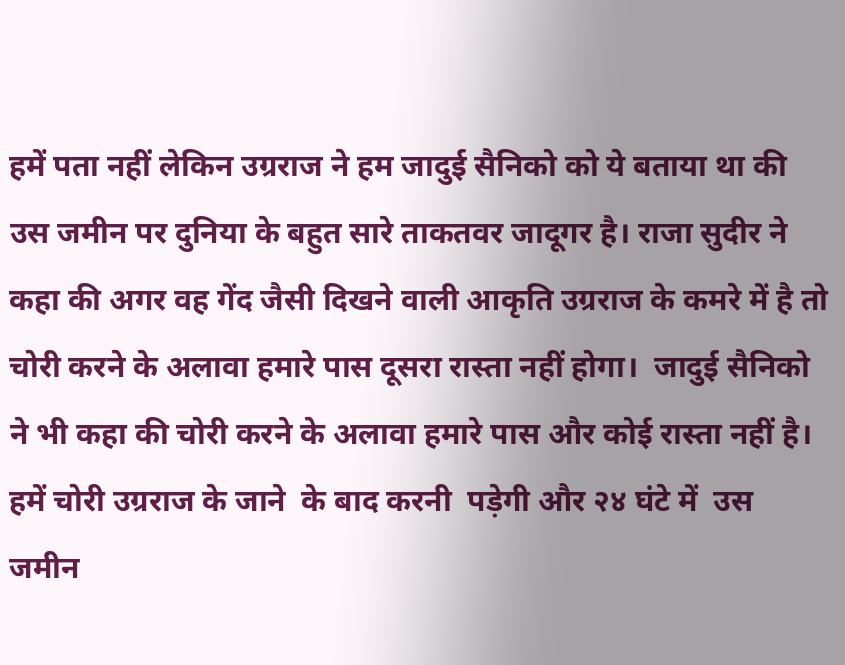हमें पता नहीं लेकिन उग्रराज ने हम जादुई सैनिको को ये बताया था की उस जमीन पर दुनिया के बहुत सारे ताकतवर जादूगर है। राजा सुदीर ने कहा की अगर वह गेंद जैसी दिखने वाली आकृति उग्रराज के कमरे में है तो चोरी करने के अलावा हमारे पास दूसरा रास्ता नहीं होगा।  जादुई सैनिको ने भी कहा की चोरी करने के अलावा हमारे पास और कोई रास्ता नहीं है। हमें चोरी उग्रराज के जाने  के बाद करनी  पड़ेगी और २४ घंटे में  उस जमीन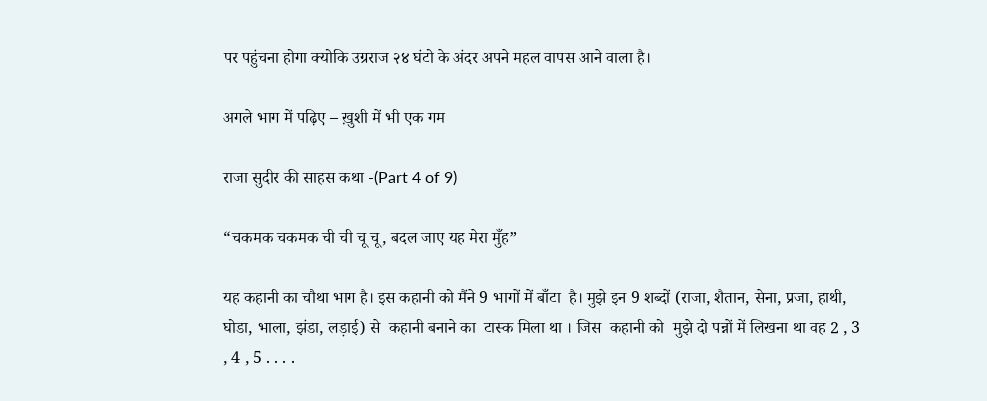पर पहुंचना होगा क्योकि उग्रराज २४ घंटो के अंदर अपने महल वापस आने वाला है।

अगले भाग में पढ़िए – ख़ुशी में भी एक गम

राजा सुदीर की साहस कथा -(Part 4 of 9)

“चकमक चकमक ची ची चू चू, बदल जाए यह मेरा मुँह”

यह कहानी का चौथा भाग है। इस कहानी को मैंने 9 भागों में बाँटा  है। मुझे इन 9 शब्दों (राजा, शैतान, सेना, प्रजा, हाथी, घोडा, भाला, झंडा, लड़ाई) से  कहानी बनाने का  टास्क मिला था । जिस  कहानी को  मुझे दो पन्नों में लिखना था वह 2 , 3 , 4 , 5 . . . .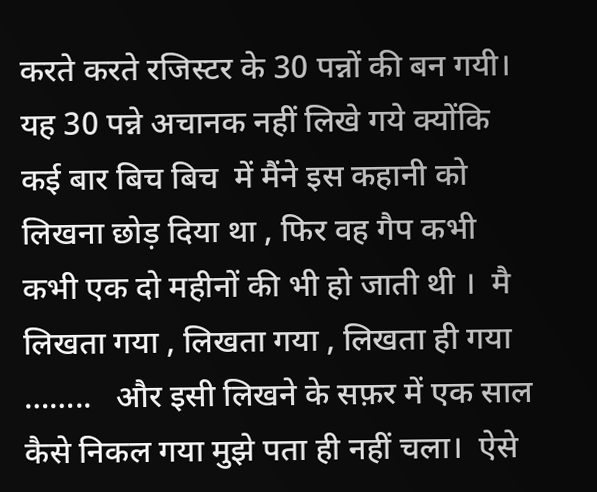करते करते रजिस्टर के 30 पन्नों की बन गयी।  यह 30 पन्ने अचानक नहीं लिखे गये क्योंकि कई बार बिच बिच  में मैंने इस कहानी को लिखना छोड़ दिया था , फिर वह गैप कभी कभी एक दो महीनों की भी हो जाती थी ।  मै  लिखता गया , लिखता गया , लिखता ही गया ……..   और इसी लिखने के सफ़र में एक साल कैसे निकल गया मुझे पता ही नहीं चला।  ऐसे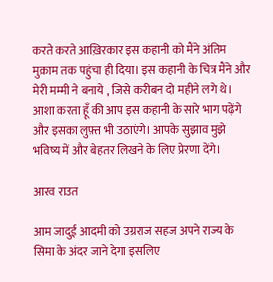करते करते आख़िरकार इस कहानी को मैंने अंतिम मुक़ाम तक पहुंचा ही दिया। इस कहानी के चित्र मैंने और मेरी मम्मी ने बनाये , जिसे करीबन दो महीने लगे थे। आशा करता हूँ की आप इस कहानी के सारे भाग पढ़ेंगे और इसका लुफ़्त भी उठाएंगे। आपके सुझाव मुझे भविष्य में और बेहतर लिखने के लिए प्रेरणा देंगे।

आरव राउत

आम जादुई आदमी को उग्रराज सहज अपने राज्य के सिमा के अंदर जाने देगा इसलिए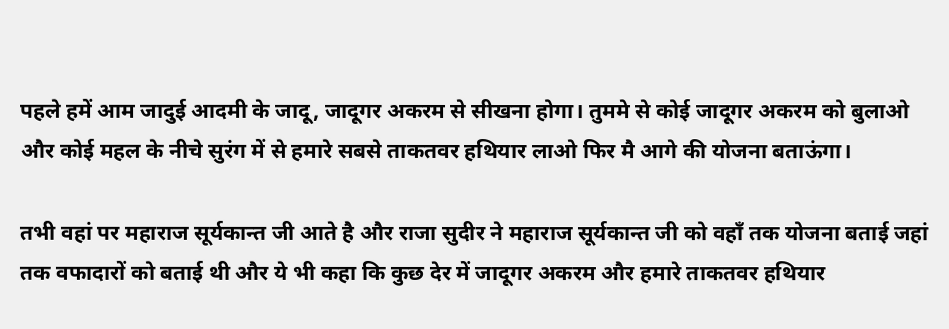पहले हमें आम जादुई आदमी के जादू, जादूगर अकरम से सीखना होगा। तुममे से कोई जादूगर अकरम को बुलाओ और कोई महल के नीचे सुरंग में से हमारे सबसे ताकतवर हथियार लाओ फिर मै आगे की योजना बताऊंगा।

तभी वहां पर महाराज सूर्यकान्त जी आते है और राजा सुदीर ने महाराज सूर्यकान्त जी को वहाँ तक योजना बताई जहां तक वफादारों को बताई थी और ये भी कहा कि कुछ देर में जादूगर अकरम और हमारे ताकतवर हथियार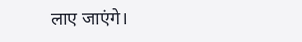लाए जाएंगे।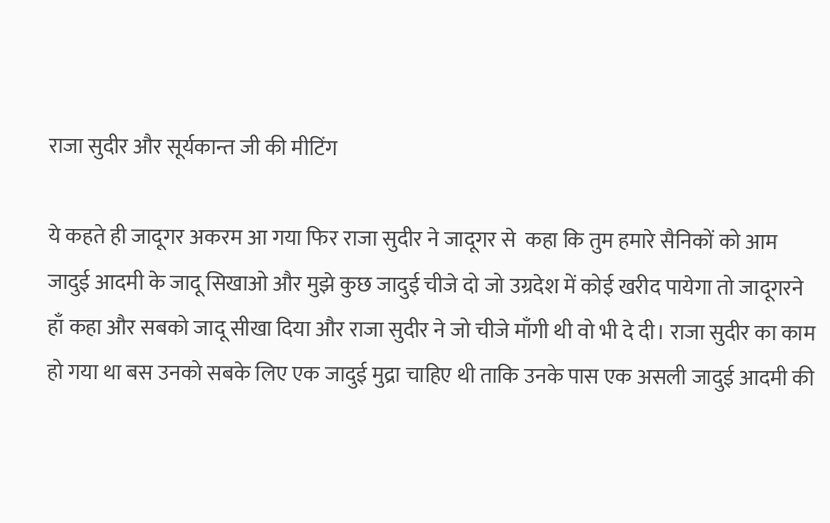राजा सुदीर और सूर्यकान्त जी की मीटिंग

ये कहते ही जादूगर अकरम आ गया फिर राजा सुदीर ने जादूगर से  कहा कि तुम हमारे सैनिकों को आम जादुई आदमी के जादू सिखाओ और मुझे कुछ जादुई चीजे दो जो उग्रदेश में कोई खरीद पायेगा तो जादूगरने हाँ कहा और सबको जादू सीखा दिया और राजा सुदीर ने जो चीजे माँगी थी वो भी दे दी। राजा सुदीर का काम हो गया था बस उनको सबके लिए एक जादुई मुद्रा चाहिए थी ताकि उनके पास एक असली जादुई आदमी की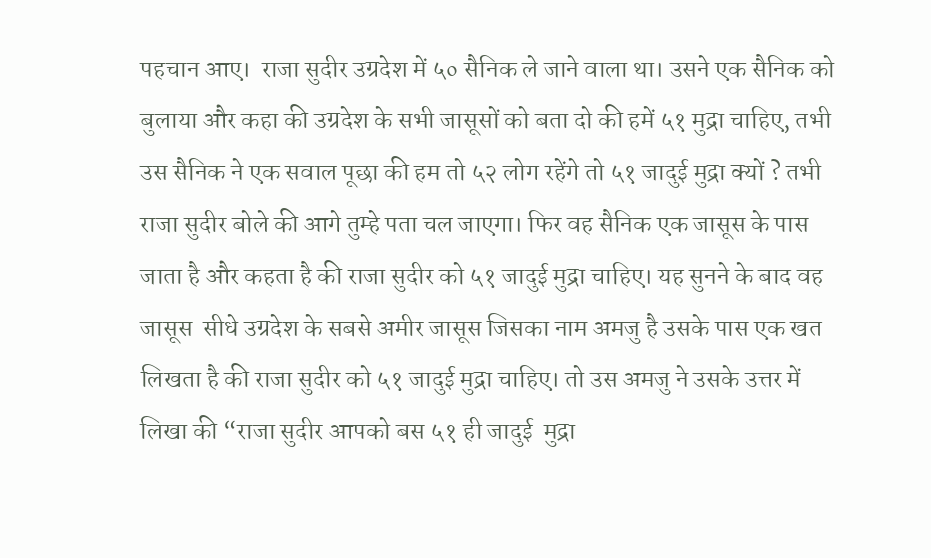पहचान आए।  राजा सुदीर उग्रदेश में ५० सैनिक ले जाने वाला था। उसने एक सैनिक को बुलाया और कहा की उग्रदेश के सभी जासूसों को बता दो की हमें ५१ मुद्रा चाहिए, तभी उस सैनिक ने एक सवाल पूछा की हम तो ५२ लोग रहेंगे तो ५१ जादुई मुद्रा क्यों ? तभी राजा सुदीर बोले की आगे तुम्हे पता चल जाएगा। फिर वह सैनिक एक जासूस के पास जाता है और कहता है की राजा सुदीर को ५१ जादुई मुद्रा चाहिए। यह सुनने के बाद वह जासूस  सीधे उग्रदेश के सबसे अमीर जासूस जिसका नाम अमजु है उसके पास एक खत लिखता है की राजा सुदीर को ५१ जादुई मुद्रा चाहिए। तो उस अमजु ने उसके उत्तर में लिखा की “राजा सुदीर आपको बस ५१ ही जादुई  मुद्रा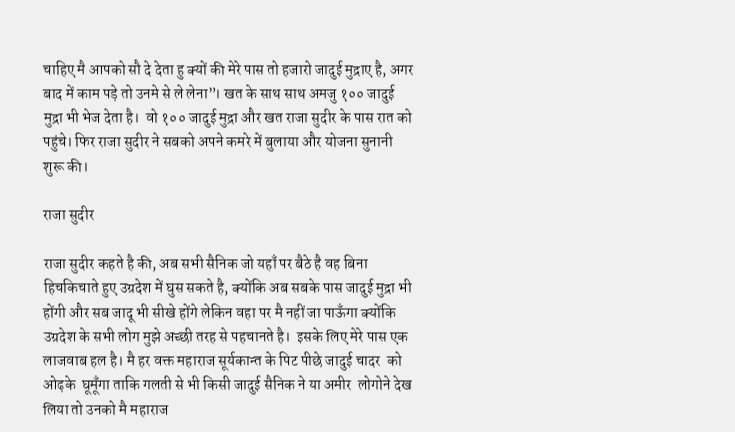चाहिए मै आपको सौ दे देता हु क्यों की मेरे पास तो हजारो जादुई मुद्राए है, अगर बाद में काम पड़े तो उनमे से ले लेना”। खत के साथ साथ अमजु १०० जादुई मुद्रा भी भेज देता है।  वो १०० जादुई मुद्रा और खत राजा सुदीर के पास रात को पहुंचे। फिर राजा सुदीर ने सबको अपने कमरे में बुलाया और योजना सुनानी शुरू की।

राजा सुदीर

राजा सुदीर कहते है की, अब सभी सैनिक जो यहाँ पर बैठे है वह बिना हिचकिचाते हुए उग्रदेश में घुस सकते है, क्योंकि अब सबके पास जादुई मुद्रा भी होंगी और सब जादू भी सीखे होंगे लेकिन वहा पर मै नहीं जा पाऊँगा क्योंकि उग्रदेश के सभी लोग मुझे अच्छी तरह से पहचानते है।  इसके लिए मेरे पास एक लाजवाब हल है। मै हर वक्त महाराज सूर्यकान्त के पिट पीछे जादुई चादर  को ओढ़के  घूमूँगा ताकि गलती से भी किसी जादुई सैनिक ने या अमीर  लोगोने देख लिया तो उनको मै महाराज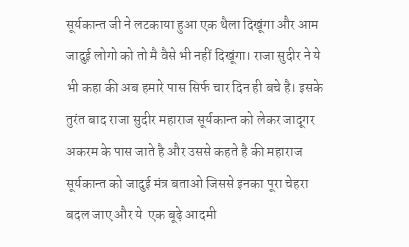सूर्यकान्त जी ने लटकाया हुआ एक थैला दिखूंगा और आम जादुई लोगो को तो मै वैसे भी नहीं दिखूंगा। राजा सुदीर ने ये भी कहा की अब हमारे पास सिर्फ चार दिन ही बचे है। इसके तुरंत बाद राजा सुदीर महाराज सूर्यकान्त को लेकर जादूगर अकरम के पास जाते है और उससे कहते है की महाराज सूर्यकान्त को जादुई मंत्र बताओ जिससे इनका पूरा चेहरा बदल जाए और ये  एक बूढ़े आदमी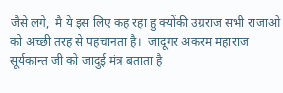जैसे लगे,  मै ये इस लिए कह रहा हु क्योंकी उग्रराज सभी राजाओ को अच्छी तरह से पहचानता है।  जादूगर अकरम महाराज सूर्यकान्त जी को जादुई मंत्र बताता है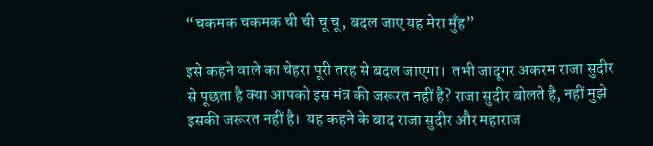“चकमक चकमक ची ची चू चू, बदल जाए यह मेरा मुँह”

इसे कहने वाले का चेहरा पूरी तरह से बदल जाएगा।  तभी जादूगर अकरम राजा सुदीर से पूछता है क्या आपको इस मंत्र की जरूरत नहीं है? राजा सुदीर बोलते है, नहीं मुझे इसकी जरूरत नहीं है।  यह कहने के बाद राजा सुदीर और महाराज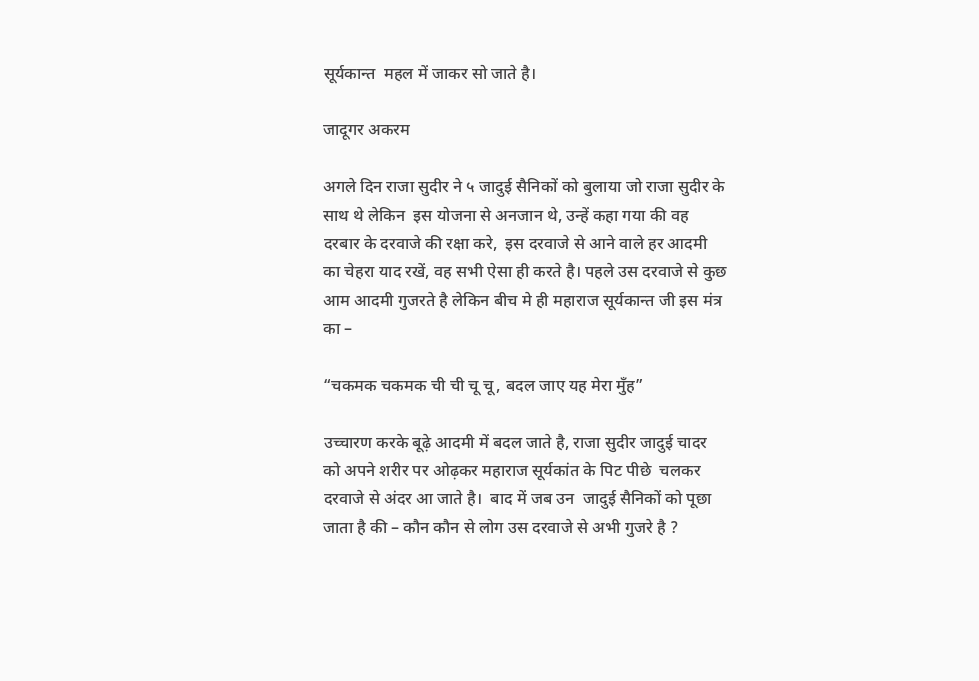सूर्यकान्त  महल में जाकर सो जाते है।

जादूगर अकरम

अगले दिन राजा सुदीर ने ५ जादुई सैनिकों को बुलाया जो राजा सुदीर के साथ थे लेकिन  इस योजना से अनजान थे, उन्हें कहा गया की वह दरबार के दरवाजे की रक्षा करे,  इस दरवाजे से आने वाले हर आदमी का चेहरा याद रखें, वह सभी ऐसा ही करते है। पहले उस दरवाजे से कुछ आम आदमी गुजरते है लेकिन बीच मे ही महाराज सूर्यकान्त जी इस मंत्र  का –

“चकमक चकमक ची ची चू चू, बदल जाए यह मेरा मुँह”

उच्चारण करके बूढ़े आदमी में बदल जाते है, राजा सुदीर जादुई चादर  को अपने शरीर पर ओढ़कर महाराज सूर्यकांत के पिट पीछे  चलकर दरवाजे से अंदर आ जाते है।  बाद में जब उन  जादुई सैनिकों को पूछा जाता है की – कौन कौन से लोग उस दरवाजे से अभी गुजरे है ?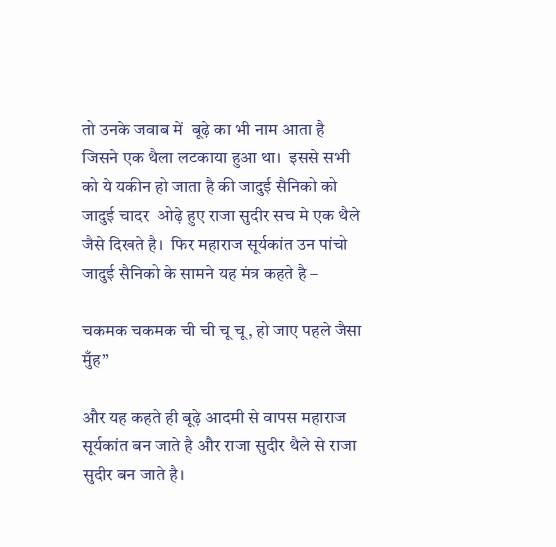तो उनके जवाब में  बूढ़े का भी नाम आता है  जिसने एक थैला लटकाया हुआ था।  इससे सभी को ये यकीन हो जाता है की जादुई सैनिको को जादुई चादर  ओढ़े हुए राजा सुदीर सच मे एक थैले जैसे दिखते है।  फिर महाराज सूर्यकांत उन पांचो जादुई सैनिको के सामने यह मंत्र कहते है –

चकमक चकमक ची ची चू चू, हो जाए पहले जैसा मुँह”

और यह कहते ही बूढ़े आदमी से वापस महाराज सूर्यकांत बन जाते है और राजा सुदीर थैले से राजा सुदीर बन जाते है।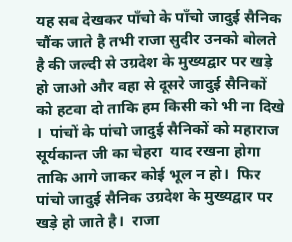यह सब देखकर पाँचो के पाँचो जादुई सैनिक चौंक जाते है तभी राजा सुदीर उनको बोलते है की जल्दी से उग्रदेश के मुख्यद्वार पर खड़े हो जाओ और वहा से दूसरे जादुई सैनिकों को हटवा दो ताकि हम किसी को भी ना दिखे ।  पांचों के पांचो जादुई सैनिकों को महाराज सूर्यकान्त जी का चेहरा  याद रखना होगा ताकि आगे जाकर कोई भूल न हो।  फिर पांचो जादुई सैनिक उग्रदेश के मुख्यद्वार पर खड़े हो जाते है।  राजा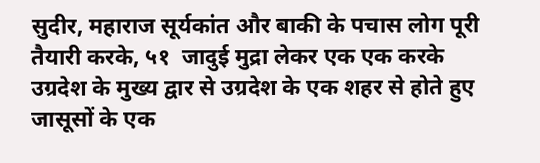सुदीर, महाराज सूर्यकांत और बाकी के पचास लोग पूरी तैयारी करके, ५१  जादुई मुद्रा लेकर एक एक करके उग्रदेश के मुख्य द्वार से उग्रदेश के एक शहर से होते हुए जासूसों के एक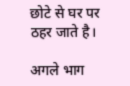छोटे से घर पर ठहर जाते है।

अगले भाग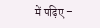में पढ़िए –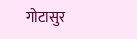गोटासुर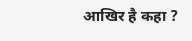आखिर है कहा ?